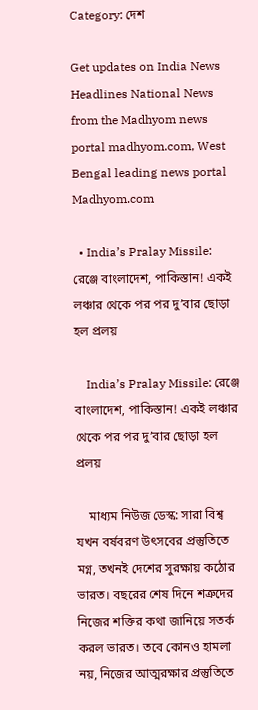Category: দেশ

Get updates on India News Headlines National News from the Madhyom news portal madhyom.com, West Bengal leading news portal Madhyom.com

  • India’s Pralay Missile: রেঞ্জে বাংলাদেশ, পাকিস্তান! একই লঞ্চার থেকে পর পর দু’বার ছোড়া হল প্রলয়

    India’s Pralay Missile: রেঞ্জে বাংলাদেশ, পাকিস্তান! একই লঞ্চার থেকে পর পর দু’বার ছোড়া হল প্রলয়

    মাধ্যম নিউজ ডেস্ক: সারা বিশ্ব যখন বর্ষবরণ উৎসবের প্রস্তুতিতে মগ্ন, তখনই দেশের সুরক্ষায় কঠোর ভারত। বছরের শেষ দিনে শত্রুদের নিজের শক্তির কথা জানিয়ে সতর্ক করল ভারত। তবে কোনও হামলা নয়, নিজের আত্মরক্ষার প্রস্তুতিতে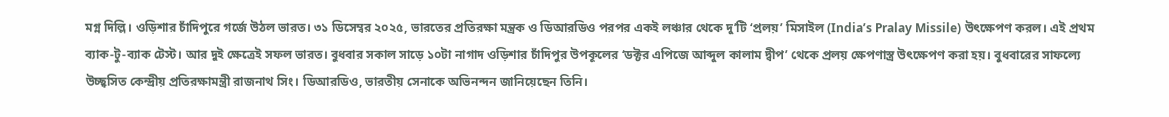মগ্ন দিল্লি। ওড়িশার চাঁদিপুরে গর্জে উঠল ভারত। ৩১ ডিসেম্বর ২০২৫, ভারতের প্রতিরক্ষা মন্ত্রক ও ডিআরডিও পরপর একই লঞ্চার থেকে দু’টি ‘প্রলয়’ মিসাইল (India’s Pralay Missile) উৎক্ষেপণ করল। এই প্রথম ব্যাক-টু-ব্যাক টেস্ট। আর দুই ক্ষেত্রেই সফল ভারত। বুধবার সকাল সাড়ে ১০টা নাগাদ ওড়িশার চাঁদিপুর উপকূলের ‘ডক্টর এপিজে আব্দুল কালাম দ্বীপ’ থেকে প্রলয় ক্ষেপণাস্ত্র উৎক্ষেপণ করা হয়। বুধবারের সাফল্যে উচ্ছ্বসিত কেন্দ্রীয় প্রতিরক্ষামন্ত্রী রাজনাথ সিং। ডিআরডিও, ভারতীয় সেনাকে অভিনন্দন জানিয়েছেন তিনি।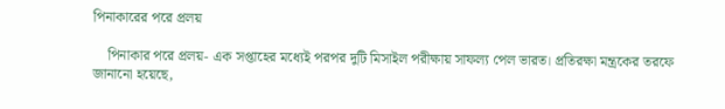পিনাকারের পরে প্রলয়

    পিনাকার পরে প্রলয়- এক সপ্তাহের মধ্যেই পরপর দুটি মিসাইল পরীক্ষায় সাফল্য পেল ভারত। প্রতিরক্ষা মন্ত্রকের তরফে জানানো হয়েছে,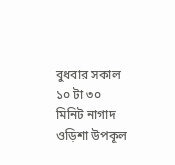বুধবার সকাল ১০ টা ৩০ মিনিট নাগাদ ওড়িশা উপকূল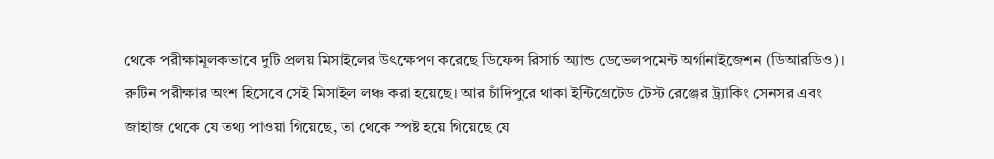থেকে পরীক্ষামূলকভাবে দুটি প্রলয় মিসাইলের উৎক্ষেপণ করেছে ডিফেন্স রিসার্চ অ্যান্ড ডেভেলপমেন্ট অর্গানাইজেশন (ডিআরডিও)। রুটিন পরীক্ষার অংশ হিসেবে সেই মিসাইল লঞ্চ করা হয়েছে। আর চাঁদিপুরে থাকা ইন্টিগ্রেটেড টেস্ট রেঞ্জের ট্র্যাকিং সেনসর এবং জাহাজ থেকে যে তথ্য পাওয়া গিয়েছে, তা থেকে স্পষ্ট হয়ে গিয়েছে যে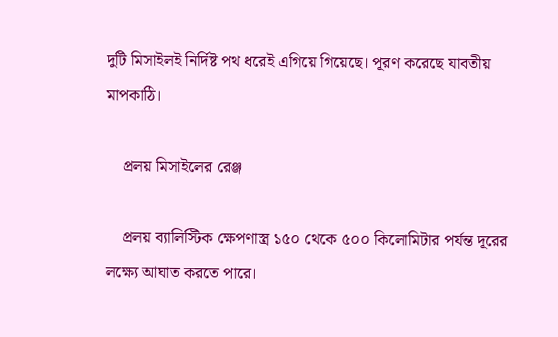দুটি মিসাইলই নির্দিষ্ট পথ ধরেই এগিয়ে গিয়েছে। পূরণ করেছে যাবতীয় মাপকাঠি।

    প্রলয় মিসাইলের রেঞ্জ

    প্রলয় ব্যালিস্টিক ক্ষেপণাস্ত্র ১৫০ থেকে ৫০০ কিলোমিটার পর্যন্ত দূরের লক্ষ্যে আঘাত করতে পারে।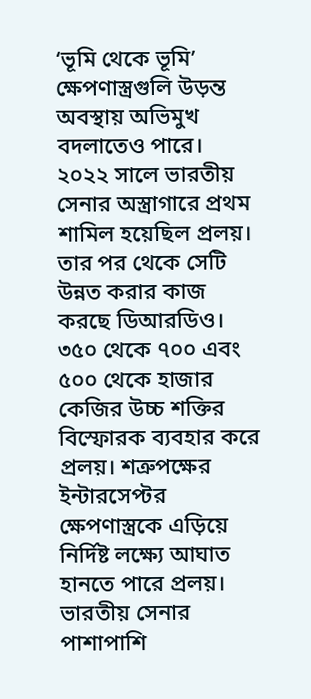‘ভূমি থেকে ভূমি’ ক্ষেপণাস্ত্রগুলি উড়ন্ত অবস্থায় অভিমুখ বদলাতেও পারে। ২০২২ সালে ভারতীয় সেনার অস্ত্রাগারে প্রথম শামিল হয়েছিল প্রলয়। তার পর থেকে সেটি উন্নত করার কাজ করছে ডিআরডিও। ৩৫০ থেকে ৭০০ এবং ৫০০ থেকে হাজার কেজির উচ্চ শক্তির বিস্ফোরক ব্যবহার করে প্রলয়। শত্রুপক্ষের ইন্টারসেপ্টর ক্ষেপণাস্ত্রকে এড়িয়ে নির্দিষ্ট লক্ষ্যে আঘাত হানতে পারে প্রলয়। ভারতীয় সেনার পাশাপাশি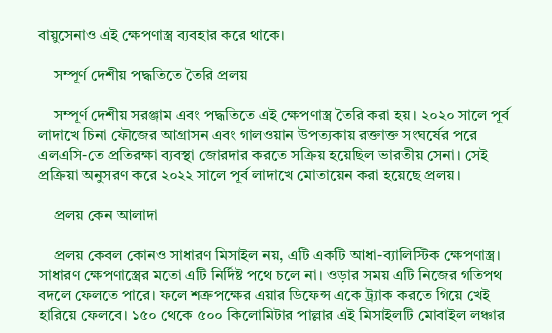বায়ুসেনাও এই ক্ষেপণাস্ত্র ব্যবহার করে থাকে।

    সম্পূর্ণ দেশীয় পদ্ধতিতে তৈরি প্রলয়

    সম্পূর্ণ দেশীয় সরঞ্জাম এবং পদ্ধতিতে এই ক্ষেপণাস্ত্র তৈরি করা হয়। ২০২০ সালে পূর্ব লাদাখে চিনা ফৌজের আগ্রাসন এবং গালওয়ান উপত্যকায় রক্তাক্ত সংঘর্ষের পরে এলএসি-তে প্রতিরক্ষা ব্যবস্থা জোরদার করতে সক্রিয় হয়েছিল ভারতীয় সেনা। সেই প্রক্রিয়া অনুসরণ করে ২০২২ সালে পূর্ব লাদাখে মোতায়েন করা হয়েছে প্রলয়।

    প্রলয় কেন আলাদা

    প্রলয় কেবল কোনও সাধারণ মিসাইল নয়, এটি একটি আধা-ব্যালিস্টিক ক্ষেপণাস্ত্র। সাধারণ ক্ষেপণাস্ত্রের মতো এটি নির্দিষ্ট পথে চলে না। ওড়ার সময় এটি নিজের গতিপথ বদলে ফেলতে পারে। ফলে শত্রুপক্ষের এয়ার ডিফেন্স একে ট্র্যাক করতে গিয়ে খেই হারিয়ে ফেলবে। ১৫০ থেকে ৫০০ কিলোমিটার পাল্লার এই মিসাইলটি মোবাইল লঞ্চার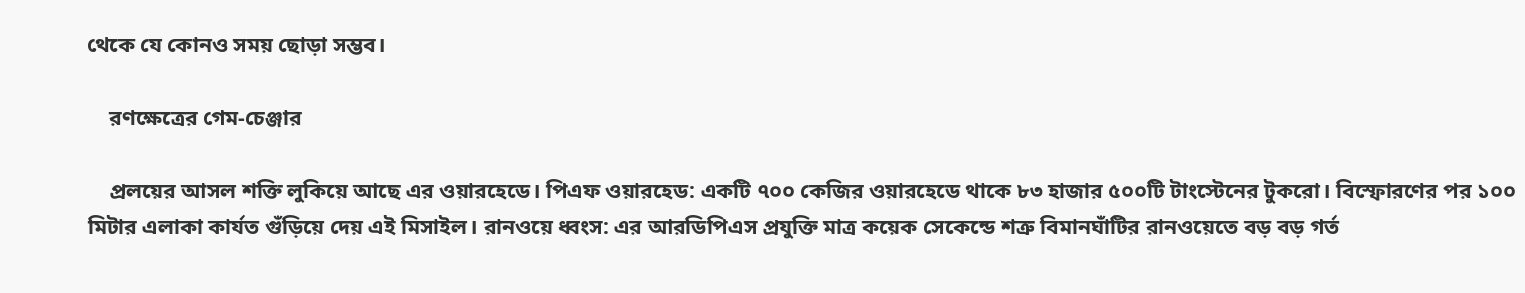থেকে যে কোনও সময় ছোড়া সম্ভব।

    রণক্ষেত্রের গেম-চেঞ্জার

    প্রলয়ের আসল শক্তি লুকিয়ে আছে এর ওয়ারহেডে। পিএফ ওয়ারহেড: একটি ৭০০ কেজির ওয়ারহেডে থাকে ৮৩ হাজার ৫০০টি টাংস্টেনের টুকরো। বিস্ফোরণের পর ১০০ মিটার এলাকা কার্যত গুঁড়িয়ে দেয় এই মিসাইল। রানওয়ে ধ্বংস: এর আরডিপিএস প্রযুক্তি মাত্র কয়েক সেকেন্ডে শত্রু বিমানঘাঁটির রানওয়েতে বড় বড় গর্ত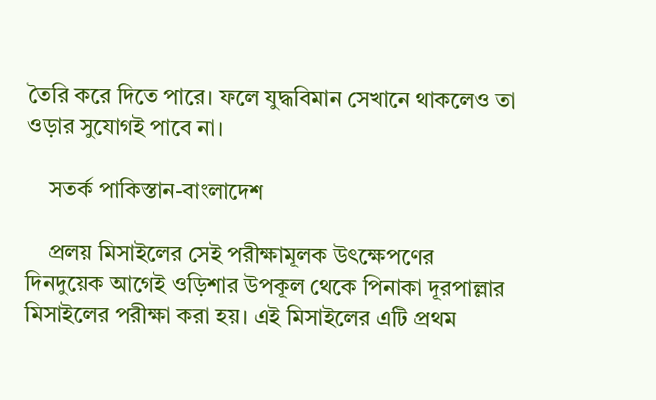তৈরি করে দিতে পারে। ফলে যুদ্ধবিমান সেখানে থাকলেও তা ওড়ার সুযোগই পাবে না।

    সতর্ক পাকিস্তান-বাংলাদেশ

    প্রলয় মিসাইলের সেই পরীক্ষামূলক উৎক্ষেপণের দিনদুয়েক আগেই ওড়িশার উপকূল থেকে পিনাকা দূরপাল্লার মিসাইলের পরীক্ষা করা হয়। এই মিসাইলের এটি প্রথম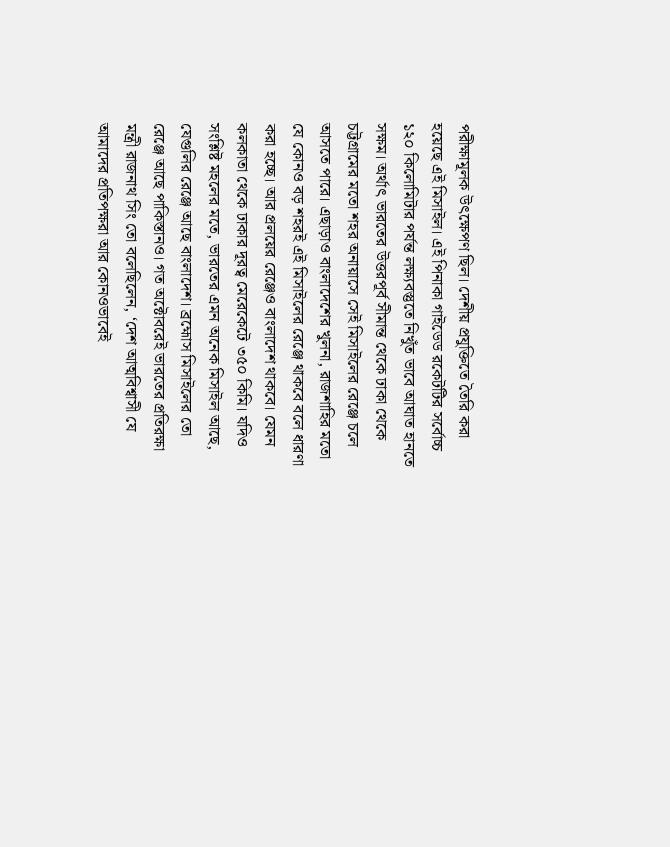পরীক্ষামূলক উৎক্ষেপণ ছিল। দেশীয় প্রযুক্তিতে তৈরি করা হয়েছে এই মিসাইল। এই পিনাকা গাইডেড রকেটটির সর্বোচ্চ ১২০ কিলোমিটার পর্যন্ত লক্ষ্যবস্তুতে নিখুঁত ভাবে আঘাত হানতে সক্ষম। অর্থাৎ ভারতের উত্তরপূর্ব সীমান্ত থেকে ঢাকা থেকে চট্টগ্রামের মতো শহর অনায়াসে সেই মিসাইলের রেঞ্জে চলে আসতে পারে। এছাড়াও বাংলাদেশের খুলনা, রাজশাহির মতো যে কোনও বড় শহরই এই মিসাইলের রেঞ্জে থাকবে বলে ধারণা করা হচ্ছে। আর প্রলয়ের রেঞ্জেও বাংলাদেশ থাকবে। যেমন কলকাতা থেকে ঢাকার দূরত্ব মেরেকেটে ৩৫০ কিমি। যদিও সংশ্লিষ্ট মহলের মতে, ভারতের এমন অনেক মিসাইল আছে, যেগুলির রেঞ্জে আছে বাংলাদেশ। ব্রহ্মোস মিসাইলের তো রেঞ্জে আছে পাকিস্তানও। গত অক্টোবরেই ভারতের প্রতিরক্ষা মন্ত্রী রাজনাথ সিং তো বলেছিলেন, ‘দেশ আত্মবিশ্বাসী যে আমাদের প্রতিপক্ষরা আর কোনওভাবেই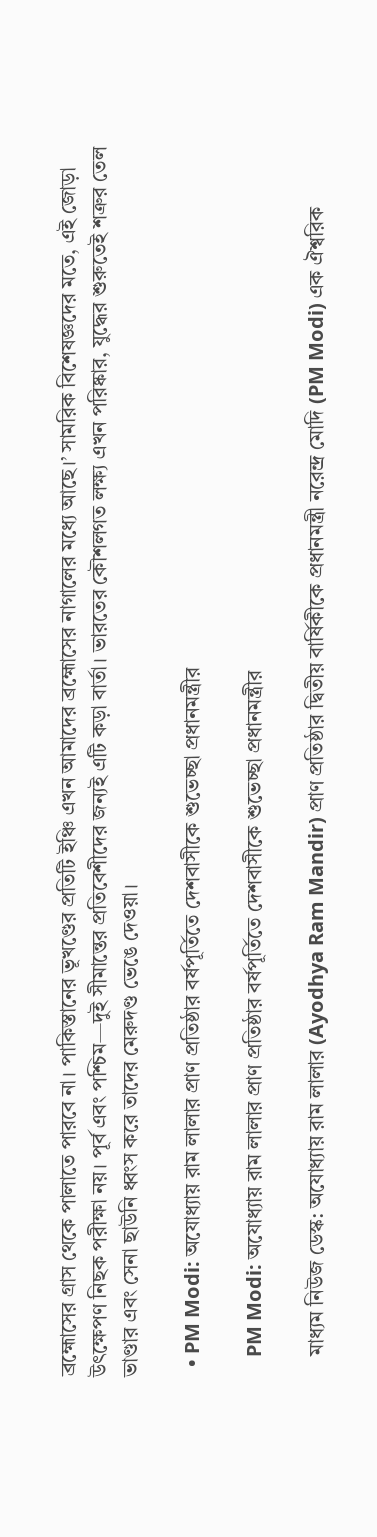ব্রহ্মোসের গ্রাস থেকে পালাতে পারবে না। পাকিস্তানের ভূখণ্ডের প্রতিটি ইঞ্চি এখন আমাদের ব্রহ্মোসের নাগালের মধ্যে আছে।’ সামরিক বিশেষজ্ঞদের মতে, এই জোড়া উৎক্ষেপণ নিছক পরীক্ষা নয়। পূর্ব এবং পশ্চিম—দুই সীমান্তের প্রতিবেশীদের জন্যই এটি কড়া বার্তা। ভারতের কৌশলগত লক্ষ্য এখন পরিষ্কার, যুদ্ধের শুরুতেই শত্রুর তেল ভাণ্ডার এবং সেনা ছাউনি ধ্বংস করে তাদের মেরুদণ্ড ভেঙে দেওয়া।

  • PM Modi: অযোধ্যায় রাম লালার প্রাণ প্রতিষ্ঠার বর্ষপূর্তিতে দেশবাসীকে শুভেচ্ছা প্রধানমন্ত্রীর

    PM Modi: অযোধ্যায় রাম লালার প্রাণ প্রতিষ্ঠার বর্ষপূর্তিতে দেশবাসীকে শুভেচ্ছা প্রধানমন্ত্রীর

    মাধ্যম নিউজ ডেস্ক: অযোধ্যায় রাম লালার (Ayodhya Ram Mandir) প্রাণ প্রতিষ্ঠার দ্বিতীয় বার্ষিকীকে প্রধানমন্ত্রী নরেন্দ্র মোদি (PM Modi) এক ঐশ্বরিক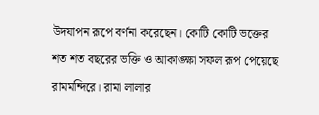উদযাপন রূপে বর্ণনা করেছেন। কোটি কোটি ভক্তের শত শত বছরের ভক্তি ও আকাঙ্ক্ষা সফল রূপ পেয়েছে রামমন্দিরে। রামা লালার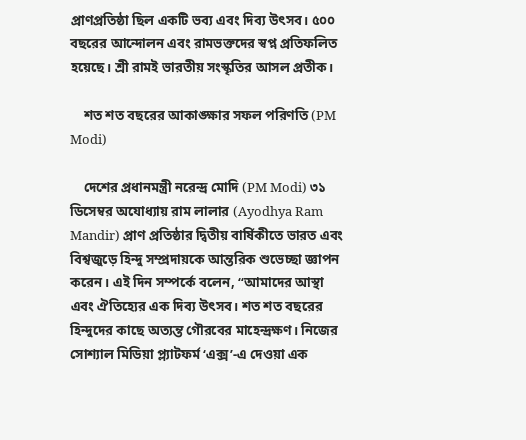প্রাণপ্রতিষ্ঠা ছিল একটি ভব্য এবং দিব্য উৎসব। ৫০০ বছরের আন্দোলন এবং রামভক্তদের স্বপ্ন প্রতিফলিত হয়েছে। শ্রী রামই ভারতীয় সংস্কৃতির আসল প্রতীক।

    শত শত বছরের আকাঙ্ক্ষার সফল পরিণতি (PM Modi)

    দেশের প্রধানমন্ত্রী নরেন্দ্র মোদি (PM Modi) ৩১ ডিসেম্বর অযোধ্যায় রাম লালার (Ayodhya Ram Mandir) প্রাণ প্রতিষ্ঠার দ্বিতীয় বার্ষিকীতে ভারত এবং বিশ্বজুড়ে হিন্দু সম্প্রদায়কে আন্তরিক শুভেচ্ছা জ্ঞাপন করেন। এই দিন সম্পর্কে বলেন, “আমাদের আস্থা এবং ঐতিহ্যের এক দিব্য উৎসব। শত শত বছরের হিন্দুদের কাছে অত্যন্ত গৌরবের মাহেন্দ্রক্ষণ। নিজের সোশ্যাল মিডিয়া প্ল্যাটফর্ম ‘এক্স’-এ দেওয়া এক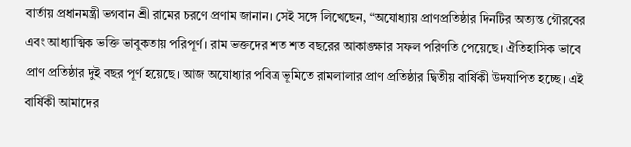বার্তায় প্রধানমন্ত্রী ভগবান শ্রী রামের চরণে প্রণাম জানান। সেই সঙ্গে লিখেছেন, “অযোধ্যায় প্রাণপ্রতিষ্ঠার দিনটির অত্যন্ত গৌরবের এবং আধ্যাত্মিক ভক্তি ভাবুকতায় পরিপূর্ণ। রাম ভক্তদের শত শত বছরের আকাঙ্ক্ষার সফল পরিণতি পেয়েছে। ঐতিহাসিক ভাবে প্রাণ প্রতিষ্ঠার দুই বছর পূর্ণ হয়েছে। আজ অযোধ্যার পবিত্র ভূমিতে রামলালার প্রাণ প্রতিষ্ঠার দ্বিতীয় বার্ষিকী উদযাপিত হচ্ছে। এই বার্ষিকী আমাদের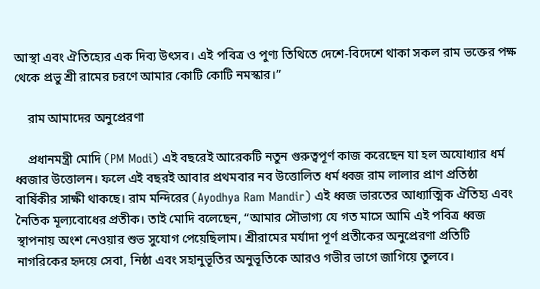আস্থা এবং ঐতিহ্যের এক দিব্য উৎসব। এই পবিত্র ও পুণ্য তিথিতে দেশে-বিদেশে থাকা সকল রাম ভক্তের পক্ষ থেকে প্রভু শ্রী রামের চরণে আমার কোটি কোটি নমস্কার।”

    রাম আমাদের অনুপ্রেরণা

    প্রধানমন্ত্রী মোদি (PM Modi) এই বছরেই আরেকটি নতুন গুরুত্বপূর্ণ কাজ করেছেন যা হল অযোধ্যার ধর্ম ধ্বজার উত্তোলন। ফলে এই বছরই আবার প্রথমবার নব উত্তোলিত ধর্ম ধ্বজ রাম লালার প্রাণ প্রতিষ্ঠা বার্ষিকীর সাক্ষী থাকছে। রাম মন্দিরের (Ayodhya Ram Mandir) এই ধ্বজ ভারতের আধ্যাত্মিক ঐতিহ্য এবং নৈতিক মূল্যবোধের প্রতীক। তাই মোদি বলেছেন, “আমার সৌভাগ্য যে গত মাসে আমি এই পবিত্র ধ্বজ স্থাপনায় অংশ নেওয়ার শুভ সুযোগ পেয়েছিলাম। শ্রীরামের মর্যাদা পূর্ণ প্রতীকের অনুপ্রেরণা প্রতিটি নাগরিকের হৃদয়ে সেবা, নিষ্ঠা এবং সহানুভূতির অনুভূতিকে আরও গভীর ভাগে জাগিয়ে তুলবে।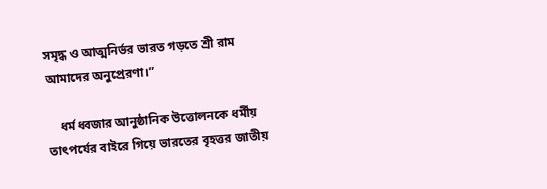সমৃদ্ধ ও আত্মনির্ভর ভারত গড়তে শ্রী রাম আমাদের অনুপ্রেরণা।”

    ধর্ম ধ্বজার আনুষ্ঠানিক উত্তোলনকে ধর্মীয় তাৎপর্যের বাইরে গিয়ে ভারতের বৃহত্তর জাতীয়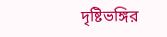দৃষ্টিভঙ্গির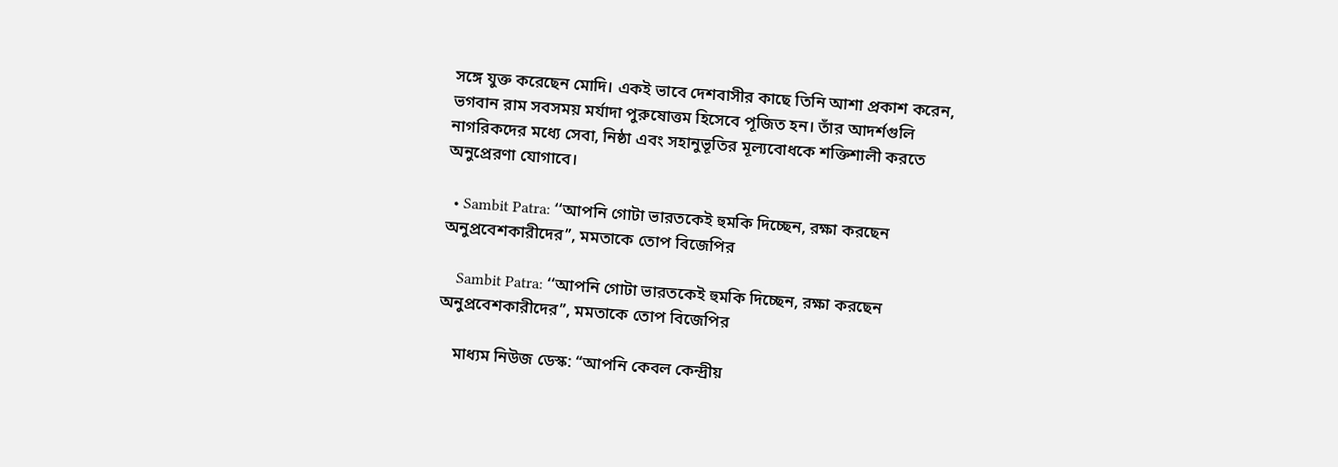সঙ্গে যুক্ত করেছেন মোদি। একই ভাবে দেশবাসীর কাছে তিনি আশা প্রকাশ করেন, ভগবান রাম সবসময় মর্যাদা পুরুষোত্তম হিসেবে পূজিত হন। তাঁর আদর্শগুলি নাগরিকদের মধ্যে সেবা, নিষ্ঠা এবং সহানুভূতির মূল্যবোধকে শক্তিশালী করতে অনুপ্রেরণা যোগাবে।

  • Sambit Patra: ‘‘আপনি গোটা ভারতকেই হুমকি দিচ্ছেন, রক্ষা করছেন অনুপ্রবেশকারীদের’’, মমতাকে তোপ বিজেপির

    Sambit Patra: ‘‘আপনি গোটা ভারতকেই হুমকি দিচ্ছেন, রক্ষা করছেন অনুপ্রবেশকারীদের’’, মমতাকে তোপ বিজেপির

    মাধ্যম নিউজ ডেস্ক: “আপনি কেবল কেন্দ্রীয়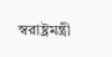স্বরাষ্ট্রমন্ত্রী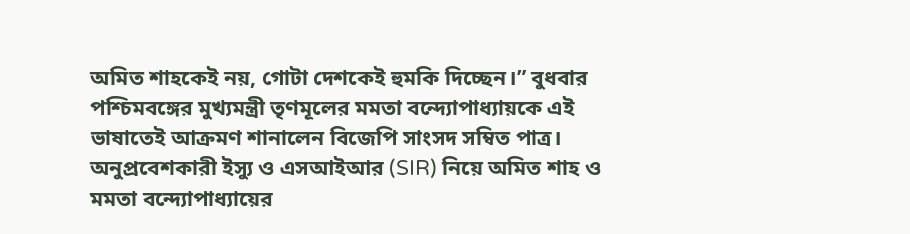অমিত শাহকেই নয়, গোটা দেশকেই হুমকি দিচ্ছেন।” বুধবার পশ্চিমবঙ্গের মুখ্যমন্ত্রী তৃণমূলের মমতা বন্দ্যোপাধ্যায়কে এই ভাষাতেই আক্রমণ শানালেন বিজেপি সাংসদ সম্বিত পাত্র। অনুপ্রবেশকারী ইস্যু ও এসআইআর (SIR) নিয়ে অমিত শাহ ও মমতা বন্দ্যোপাধ্যায়ের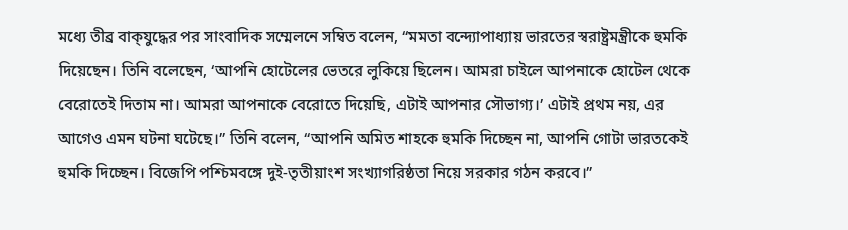মধ্যে তীব্র বাক্‌যুদ্ধের পর সাংবাদিক সম্মেলনে সম্বিত বলেন, “মমতা বন্দ্যোপাধ্যায় ভারতের স্বরাষ্ট্রমন্ত্রীকে হুমকি দিয়েছেন। তিনি বলেছেন, ‘আপনি হোটেলের ভেতরে লুকিয়ে ছিলেন। আমরা চাইলে আপনাকে হোটেল থেকে বেরোতেই দিতাম না। আমরা আপনাকে বেরোতে দিয়েছি, এটাই আপনার সৌভাগ্য।’ এটাই প্রথম নয়, এর আগেও এমন ঘটনা ঘটেছে।” তিনি বলেন, “আপনি অমিত শাহকে হুমকি দিচ্ছেন না, আপনি গোটা ভারতকেই হুমকি দিচ্ছেন। বিজেপি পশ্চিমবঙ্গে দুই-তৃতীয়াংশ সংখ্যাগরিষ্ঠতা নিয়ে সরকার গঠন করবে।”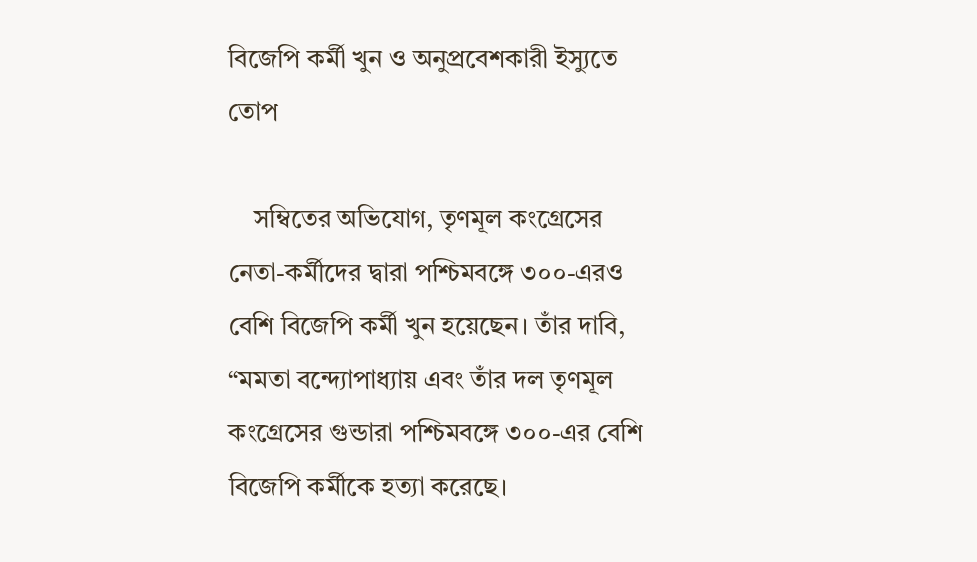বিজেপি কর্মী খুন ও অনুপ্রবেশকারী ইস্যুতে তোপ

    সম্বিতের অভিযোগ, তৃণমূল কংগ্রেসের নেতা-কর্মীদের দ্বারা পশ্চিমবঙ্গে ৩০০-এরও বেশি বিজেপি কর্মী খুন হয়েছেন। তাঁর দাবি, “মমতা বন্দ্যোপাধ্যায় এবং তাঁর দল তৃণমূল কংগ্রেসের গুন্ডারা পশ্চিমবঙ্গে ৩০০-এর বেশি বিজেপি কর্মীকে হত্যা করেছে।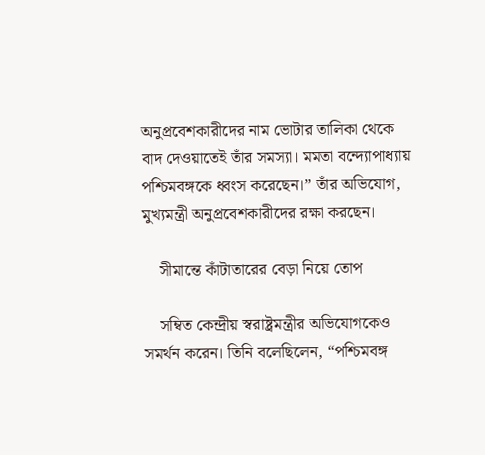অনুপ্রবেশকারীদের নাম ভোটার তালিকা থেকে বাদ দেওয়াতেই তাঁর সমস্যা। মমতা বন্দ্যোপাধ্যায় পশ্চিমবঙ্গকে ধ্বংস করেছেন।” তাঁর অভিযোগ, মুখ্যমন্ত্রী অনুপ্রবেশকারীদের রক্ষা করছেন।

    সীমান্তে কাঁটাতারের বেড়া নিয়ে তোপ

    সম্বিত কেন্দ্রীয় স্বরাষ্ট্রমন্ত্রীর অভিযোগকেও সমর্থন করেন। তিনি বলেছিলেন, “পশ্চিমবঙ্গ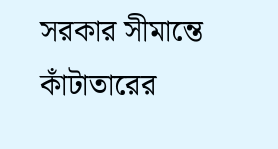সরকার সীমান্তে কাঁটাতারের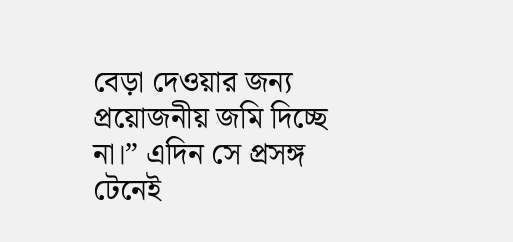বেড়া দেওয়ার জন্য প্রয়োজনীয় জমি দিচ্ছে না।” এদিন সে প্রসঙ্গ টেনেই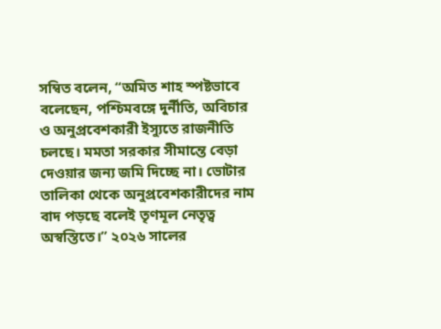সম্বিত বলেন, “অমিত শাহ স্পষ্টভাবে বলেছেন, পশ্চিমবঙ্গে দুর্নীতি, অবিচার ও অনুপ্রবেশকারী ইস্যুতে রাজনীতি চলছে। মমতা সরকার সীমান্তে বেড়া দেওয়ার জন্য জমি দিচ্ছে না। ভোটার তালিকা থেকে অনুপ্রবেশকারীদের নাম বাদ পড়ছে বলেই তৃণমূল নেতৃত্ব অস্বস্তিতে।” ২০২৬ সালের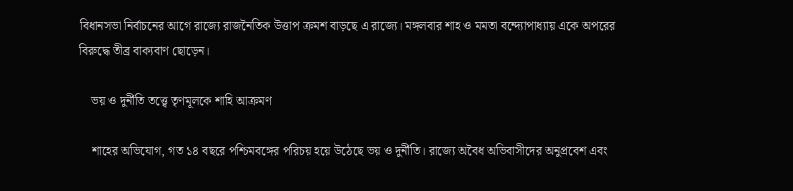বিধানসভা নির্বাচনের আগে রাজ্যে রাজনৈতিক উত্তাপ ক্রমশ বাড়ছে এ রাজ্যে। মঙ্গলবার শাহ ও মমতা বন্দ্যোপাধ্যায় একে অপরের বিরুদ্ধে তীব্র বাক্যবাণ ছোড়েন।

    ভয় ও দুর্নীতি তত্ত্বে তৃণমূলকে শাহি আক্রমণ

    শাহের অভিযোগ, গত ১৪ বছরে পশ্চিমবঙ্গের পরিচয় হয়ে উঠেছে ভয় ও দুর্নীতি। রাজ্যে অবৈধ অভিবাসীদের অনুপ্রবেশ এবং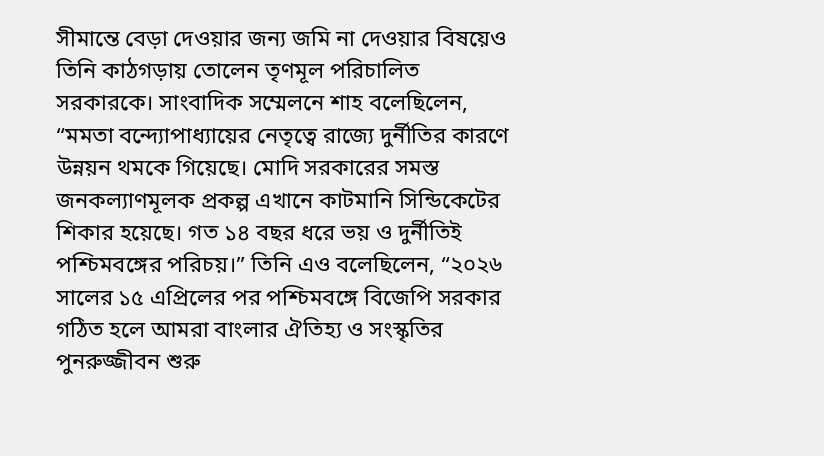সীমান্তে বেড়া দেওয়ার জন্য জমি না দেওয়ার বিষয়েও তিনি কাঠগড়ায় তোলেন তৃণমূল পরিচালিত সরকারকে। সাংবাদিক সম্মেলনে শাহ বলেছিলেন, “মমতা বন্দ্যোপাধ্যায়ের নেতৃত্বে রাজ্যে দুর্নীতির কারণে উন্নয়ন থমকে গিয়েছে। মোদি সরকারের সমস্ত জনকল্যাণমূলক প্রকল্প এখানে কাটমানি সিন্ডিকেটের শিকার হয়েছে। গত ১৪ বছর ধরে ভয় ও দুর্নীতিই পশ্চিমবঙ্গের পরিচয়।” তিনি এও বলেছিলেন, “২০২৬ সালের ১৫ এপ্রিলের পর পশ্চিমবঙ্গে বিজেপি সরকার গঠিত হলে আমরা বাংলার ঐতিহ্য ও সংস্কৃতির পুনরুজ্জীবন শুরু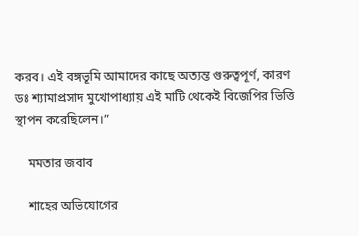করব। এই বঙ্গভূমি আমাদের কাছে অত্যন্ত গুরুত্বপূর্ণ, কারণ ডঃ শ্যামাপ্রসাদ মুখোপাধ্যায় এই মাটি থেকেই বিজেপির ভিত্তি স্থাপন করেছিলেন।”

    মমতার জবাব

    শাহের অভিযোগের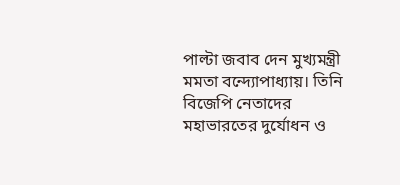পাল্টা জবাব দেন মুখ্যমন্ত্রী মমতা বন্দ্যোপাধ্যায়। তিনি বিজেপি নেতাদের মহাভারতের দুর্যোধন ও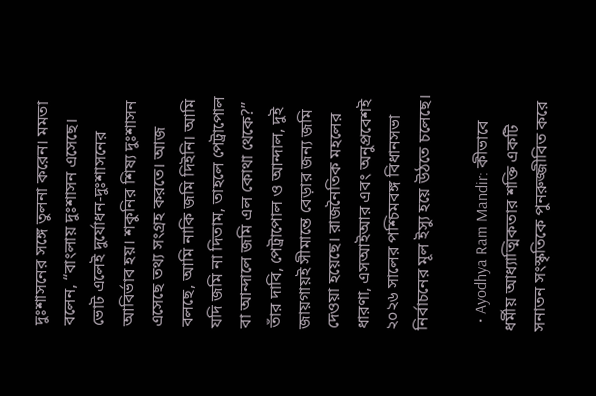দুঃশাসনের সঙ্গে তুলনা করেন। মমতা বলেন, “বাংলায় দুঃশাসন এসেছে। ভোট এলেই দুর্যোধন-দুঃশাসনের আবির্ভাব হয়। শকুনির শিষ্য দুঃশাসন এসেছে তথ্য সংগ্রহ করতে। আজ বলছে, আমি নাকি জমি দিইনি। আমি যদি জমি না দিতাম, তাহলে পেট্রাপোল বা আন্দালে জমি এল কোথা থেকে?” তাঁর দাবি, পেট্রাপোল ও আন্দাল, দুই জায়গায়ই সীমান্তে বেড়ার জন্য জমি দেওয়া হয়েছে। রাজনৈতিক মহলের ধারণা, এসআইআর এবং অনুপ্রবেশই ২০২৬ সালের পশ্চিমবঙ্গ বিধানসভা নির্বাচনের মূল ইস্যু হয়ে উঠতে চলেছে।

  • Ayodhya Ram Mandir: কীভাবে ধর্মীয় আধ্যাত্মিকতার শক্তি একটি সনাতন সংস্কৃতিকে পুনরুজ্জীবিত করে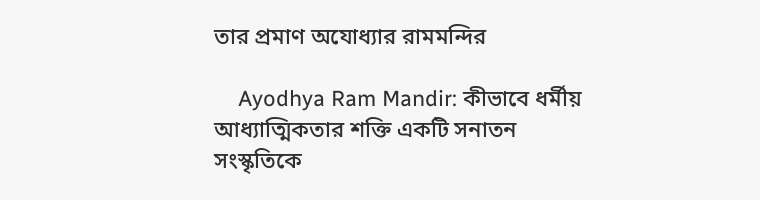তার প্রমাণ অযোধ্যার রামমন্দির

    Ayodhya Ram Mandir: কীভাবে ধর্মীয় আধ্যাত্মিকতার শক্তি একটি সনাতন সংস্কৃতিকে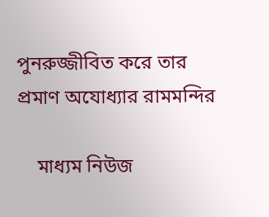পুনরুজ্জীবিত করে তার প্রমাণ অযোধ্যার রামমন্দির

    মাধ্যম নিউজ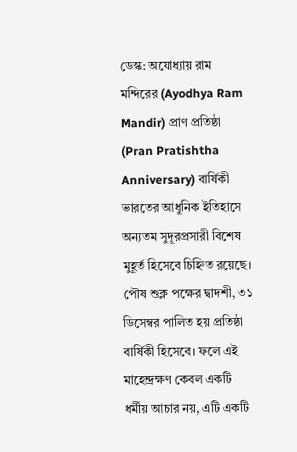ডেস্ক: অযোধ্যায় রাম মন্দিরের (Ayodhya Ram Mandir) প্রাণ প্রতিষ্ঠা (Pran Pratishtha Anniversary) বার্ষিকী ভারতের আধুনিক ইতিহাসে অন্যতম সুদূরপ্রসারী বিশেষ মুহূর্ত হিসেবে চিহ্নিত রয়েছে। পৌষ শুক্ল পক্ষের দ্বাদশী, ৩১ ডিসেম্বর পালিত হয় প্রতিষ্ঠা বার্ষিকী হিসেবে। ফলে এই মাহেন্দ্রক্ষণ কেবল একটি ধর্মীয় আচার নয়, এটি একটি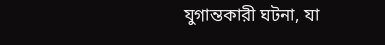যুগান্তকারী ঘটনা, যা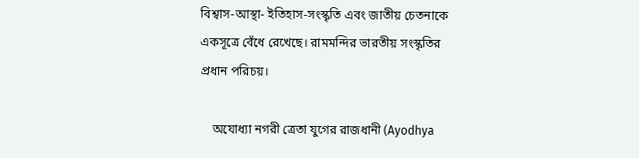বিশ্বাস-আস্থা- ইতিহাস-সংস্কৃতি এবং জাতীয় চেতনাকে একসূত্রে বেঁধে রেখেছে। রামমন্দির ভারতীয় সংস্কৃতির প্রধান পরিচয়।

    অযোধ্যা নগরী ত্রেতা যুগের রাজধানী (Ayodhya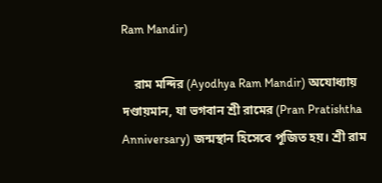Ram Mandir)

    রাম মন্দির (Ayodhya Ram Mandir) অযোধ্যায় দণ্ডায়মান, যা ভগবান শ্রী রামের (Pran Pratishtha Anniversary) জন্মস্থান হিসেবে পূজিত হয়। শ্রী রাম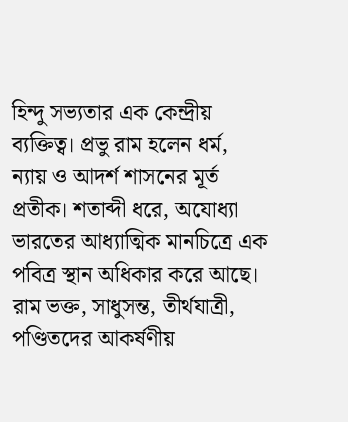হিন্দু সভ্যতার এক কেন্দ্রীয় ব্যক্তিত্ব। প্রভু রাম হলেন ধর্ম, ন্যায় ও আদর্শ শাসনের মূর্ত প্রতীক। শতাব্দী ধরে, অযোধ্যা ভারতের আধ্যাত্মিক মানচিত্রে এক পবিত্র স্থান অধিকার করে আছে। রাম ভক্ত, সাধুসন্ত, তীর্থযাত্রী, পণ্ডিতদের আকর্ষণীয়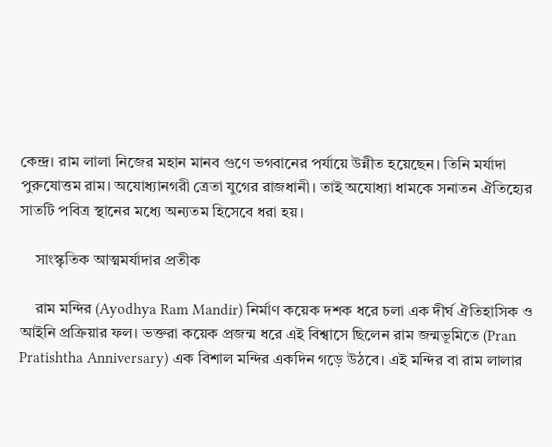কেন্দ্র। রাম লালা নিজের মহান মানব গুণে ভগবানের পর্যায়ে উন্নীত হয়েছেন। তিনি মর্যাদা পুরুষোত্তম রাম। অযোধ্যানগরী ত্রেতা যুগের রাজধানী। তাই অযোধ্যা ধামকে সনাতন ঐতিহ্যের সাতটি পবিত্র স্থানের মধ্যে অন্যতম হিসেবে ধরা হয়।

    সাংস্কৃতিক আত্মমর্যাদার প্রতীক

    রাম মন্দির (Ayodhya Ram Mandir) নির্মাণ কয়েক দশক ধরে চলা এক দীর্ঘ ঐতিহাসিক ও আইনি প্রক্রিয়ার ফল। ভক্তরা কয়েক প্রজন্ম ধরে এই বিশ্বাসে ছিলেন রাম জন্মভূমিতে (Pran Pratishtha Anniversary) এক বিশাল মন্দির একদিন গড়ে উঠবে। এই মন্দির বা রাম লালার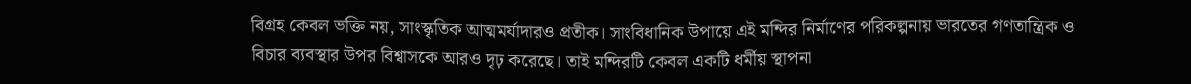বিগ্রহ কেবল ভক্তি নয়, সাংস্কৃতিক আত্মমর্যাদারও প্রতীক। সাংবিধানিক উপায়ে এই মন্দির নির্মাণের পরিকল্পনায় ভারতের গণতান্ত্রিক ও বিচার ব্যবস্থার উপর বিশ্বাসকে আরও দৃঢ় করেছে। তাই মন্দিরটি কেবল একটি ধর্মীয় স্থাপনা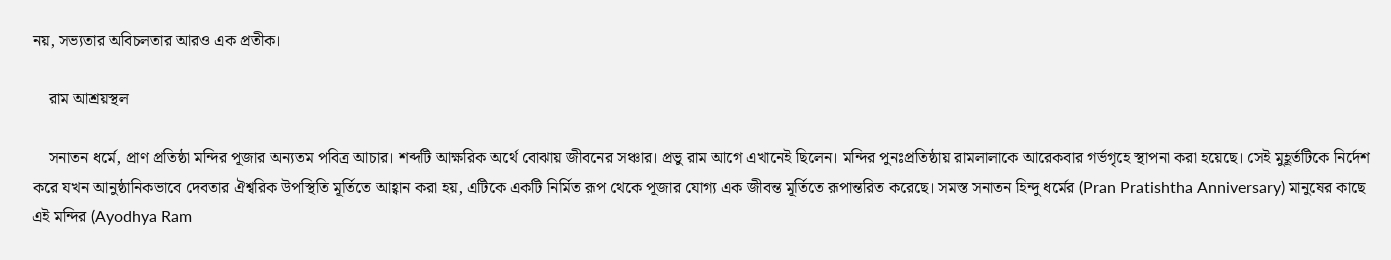নয়, সভ্যতার অবিচলতার আরও এক প্রতীক।

    রাম আশ্রয়স্থল

    সনাতন ধর্মে, প্রাণ প্রতিষ্ঠা মন্দির পূজার অন্যতম পবিত্র আচার। শব্দটি আক্ষরিক অর্থে বোঝায় জীবনের সঞ্চার। প্রভু রাম আগে এখানেই ছিলেন। মন্দির পুনঃপ্রতিষ্ঠায় রামলালাকে আরেকবার গর্ভগৃহে স্থাপনা করা হয়েছে। সেই মুহূর্তটিকে নির্দেশ করে যখন আনুষ্ঠানিকভাবে দেবতার ঐশ্বরিক উপস্থিতি মূর্তিতে আহ্বান করা হয়, এটিকে একটি নির্মিত রূপ থেকে পূজার যোগ্য এক জীবন্ত মূর্তিতে রূপান্তরিত করেছে। সমস্ত সনাতন হিন্দু ধর্মের (Pran Pratishtha Anniversary) মানুষের কাছে এই মন্দির (Ayodhya Ram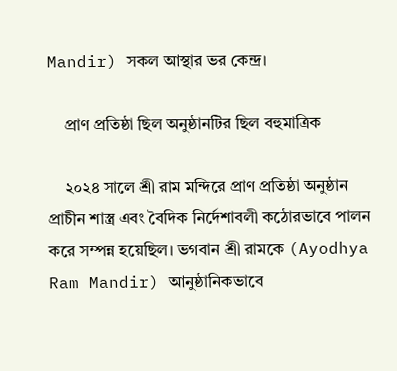Mandir) সকল আস্থার ভর কেন্দ্র।

    প্রাণ প্রতিষ্ঠা ছিল অনুষ্ঠানটির ছিল বহুমাত্রিক

    ২০২৪ সালে শ্রী রাম মন্দিরে প্রাণ প্রতিষ্ঠা অনুষ্ঠান প্রাচীন শাস্ত্র এবং বৈদিক নির্দেশাবলী কঠোরভাবে পালন করে সম্পন্ন হয়েছিল। ভগবান শ্রী রামকে (Ayodhya Ram Mandir) আনুষ্ঠানিকভাবে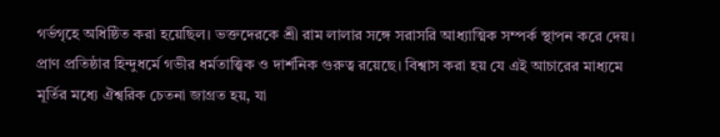গর্ভগৃহে অধিষ্ঠিত করা হয়েছিল। ভক্তদেরকে শ্রী রাম লালার সঙ্গে সরাসরি আধ্যাত্মিক সম্পর্ক স্থাপন করে দেয়। প্রাণ প্রতিষ্ঠার হিন্দুধর্মে গভীর ধর্মতাত্ত্বিক ও দার্শনিক গুরুত্ব রয়েছে। বিশ্বাস করা হয় যে এই আচারের মাধ্যমে মূর্তির মধ্যে ঐশ্বরিক চেতনা জাগ্রত হয়, যা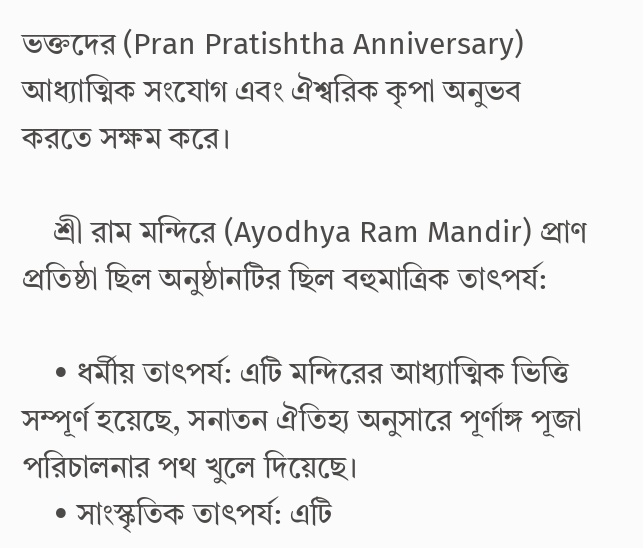ভক্তদের (Pran Pratishtha Anniversary) আধ্যাত্মিক সংযোগ এবং ঐশ্বরিক কৃপা অনুভব করতে সক্ষম করে।

    শ্রী রাম মন্দিরে (Ayodhya Ram Mandir) প্রাণ প্রতিষ্ঠা ছিল অনুষ্ঠানটির ছিল বহুমাত্রিক তাৎপর্য:

    • ধর্মীয় তাৎপর্য: এটি মন্দিরের আধ্যাত্মিক ভিত্তি সম্পূর্ণ হয়েছে, সনাতন ঐতিহ্য অনুসারে পূর্ণাঙ্গ পূজা পরিচালনার পথ খুলে দিয়েছে।
    • সাংস্কৃতিক তাৎপর্য: এটি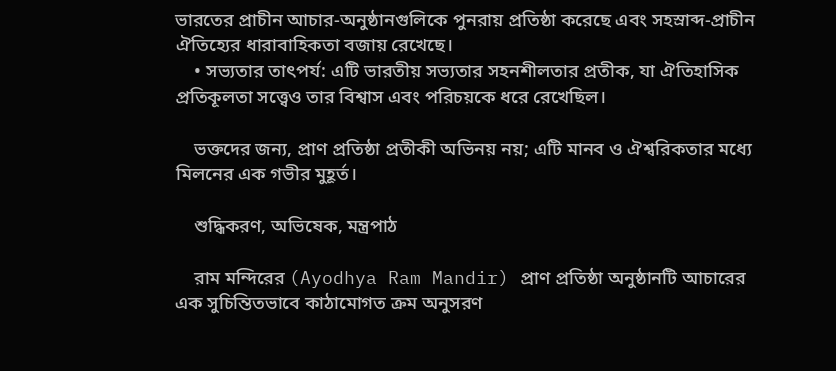ভারতের প্রাচীন আচার-অনুষ্ঠানগুলিকে পুনরায় প্রতিষ্ঠা করেছে এবং সহস্রাব্দ-প্রাচীন ঐতিহ্যের ধারাবাহিকতা বজায় রেখেছে।
    • সভ্যতার তাৎপর্য: এটি ভারতীয় সভ্যতার সহনশীলতার প্রতীক, যা ঐতিহাসিক প্রতিকূলতা সত্ত্বেও তার বিশ্বাস এবং পরিচয়কে ধরে রেখেছিল।

    ভক্তদের জন্য, প্রাণ প্রতিষ্ঠা প্রতীকী অভিনয় নয়; এটি মানব ও ঐশ্বরিকতার মধ্যে মিলনের এক গভীর মুহূর্ত।

    শুদ্ধিকরণ, অভিষেক, মন্ত্রপাঠ

    রাম মন্দিরের (Ayodhya Ram Mandir) প্রাণ প্রতিষ্ঠা অনুষ্ঠানটি আচারের এক সুচিন্তিতভাবে কাঠামোগত ক্রম অনুসরণ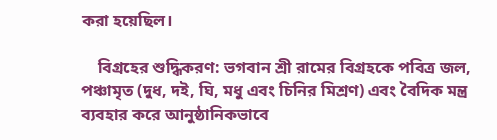করা হয়েছিল।

    বিগ্রহের শুদ্ধিকরণ: ভগবান শ্রী রামের বিগ্রহকে পবিত্র জল, পঞ্চামৃত (দুধ, দই, ঘি, মধু এবং চিনির মিশ্রণ) এবং বৈদিক মন্ত্র ব্যবহার করে আনুষ্ঠানিকভাবে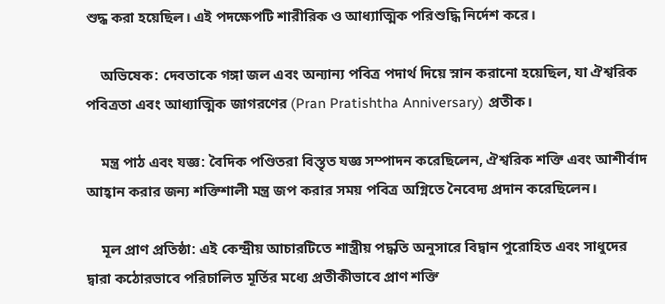শুদ্ধ করা হয়েছিল। এই পদক্ষেপটি শারীরিক ও আধ্যাত্মিক পরিশুদ্ধি নির্দেশ করে।

    অভিষেক: দেবতাকে গঙ্গা জল এবং অন্যান্য পবিত্র পদার্থ দিয়ে স্নান করানো হয়েছিল, যা ঐশ্বরিক পবিত্রতা এবং আধ্যাত্মিক জাগরণের (Pran Pratishtha Anniversary) প্রতীক।

    মন্ত্র পাঠ এবং যজ্ঞ: বৈদিক পণ্ডিতরা বিস্তৃত যজ্ঞ সম্পাদন করেছিলেন, ঐশ্বরিক শক্তি এবং আশীর্বাদ আহ্বান করার জন্য শক্তিশালী মন্ত্র জপ করার সময় পবিত্র অগ্নিতে নৈবেদ্য প্রদান করেছিলেন।

    মূল প্রাণ প্রতিষ্ঠা: এই কেন্দ্রীয় আচারটিতে শাস্ত্রীয় পদ্ধতি অনুসারে বিদ্বান পুরোহিত এবং সাধুদের দ্বারা কঠোরভাবে পরিচালিত মূর্তির মধ্যে প্রতীকীভাবে প্রাণ শক্তি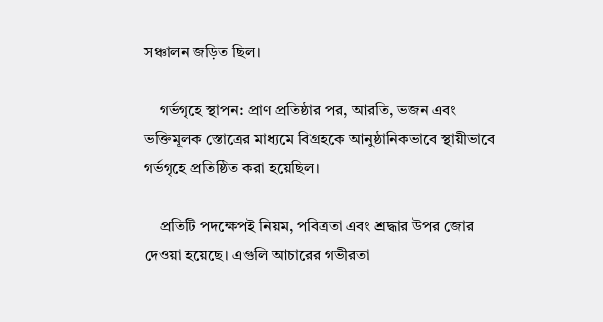সঞ্চালন জড়িত ছিল।

    গর্ভগৃহে স্থাপন: প্রাণ প্রতিষ্ঠার পর, আরতি, ভজন এবং ভক্তিমূলক স্তোত্রের মাধ্যমে বিগ্রহকে আনুষ্ঠানিকভাবে স্থায়ীভাবে গর্ভগৃহে প্রতিষ্ঠিত করা হয়েছিল।

    প্রতিটি পদক্ষেপই নিয়ম, পবিত্রতা এবং শ্রদ্ধার উপর জোর দেওয়া হয়েছে। এগুলি আচারের গভীরতা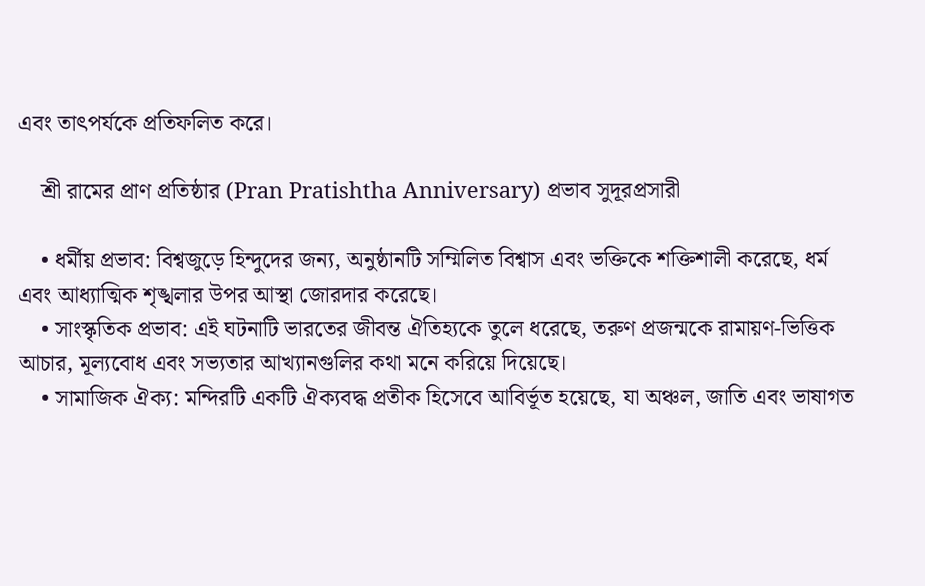এবং তাৎপর্যকে প্রতিফলিত করে।

    শ্রী রামের প্রাণ প্রতিষ্ঠার (Pran Pratishtha Anniversary) প্রভাব সুদূরপ্রসারী

    • ধর্মীয় প্রভাব: বিশ্বজুড়ে হিন্দুদের জন্য, অনুষ্ঠানটি সম্মিলিত বিশ্বাস এবং ভক্তিকে শক্তিশালী করেছে, ধর্ম এবং আধ্যাত্মিক শৃঙ্খলার উপর আস্থা জোরদার করেছে।
    • সাংস্কৃতিক প্রভাব: এই ঘটনাটি ভারতের জীবন্ত ঐতিহ্যকে তুলে ধরেছে, তরুণ প্রজন্মকে রামায়ণ-ভিত্তিক আচার, মূল্যবোধ এবং সভ্যতার আখ্যানগুলির কথা মনে করিয়ে দিয়েছে।
    • সামাজিক ঐক্য: মন্দিরটি একটি ঐক্যবদ্ধ প্রতীক হিসেবে আবির্ভূত হয়েছে, যা অঞ্চল, জাতি এবং ভাষাগত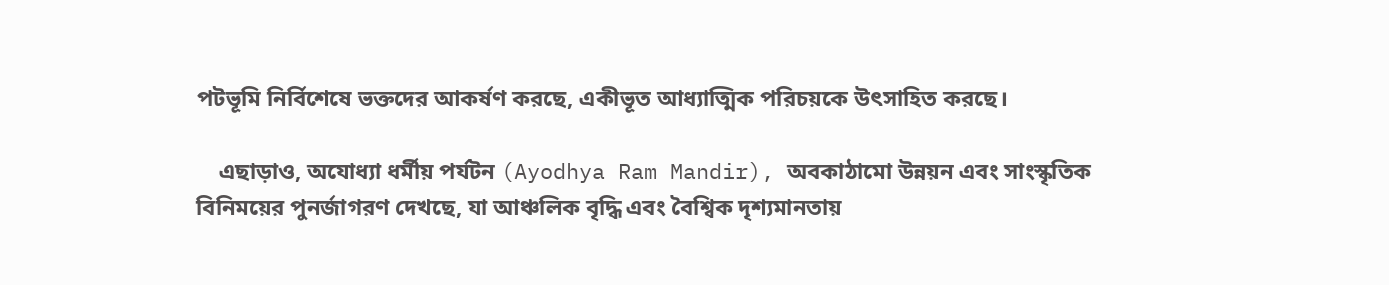পটভূমি নির্বিশেষে ভক্তদের আকর্ষণ করছে, একীভূত আধ্যাত্মিক পরিচয়কে উৎসাহিত করছে।

    এছাড়াও, অযোধ্যা ধর্মীয় পর্যটন (Ayodhya Ram Mandir), অবকাঠামো উন্নয়ন এবং সাংস্কৃতিক বিনিময়ের পুনর্জাগরণ দেখছে, যা আঞ্চলিক বৃদ্ধি এবং বৈশ্বিক দৃশ্যমানতায়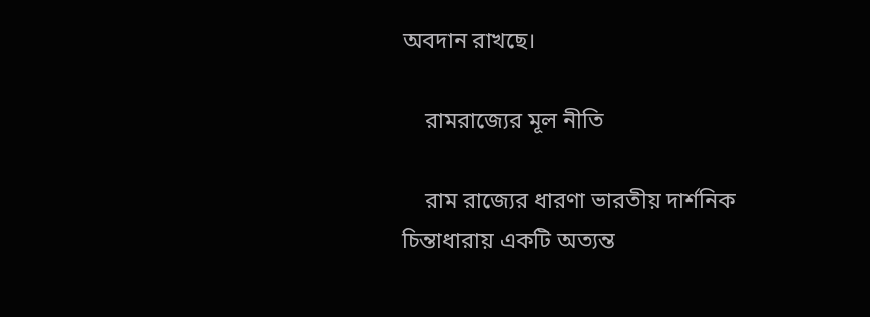অবদান রাখছে।

    রামরাজ্যের মূল নীতি

    রাম রাজ্যের ধারণা ভারতীয় দার্শনিক চিন্তাধারায় একটি অত্যন্ত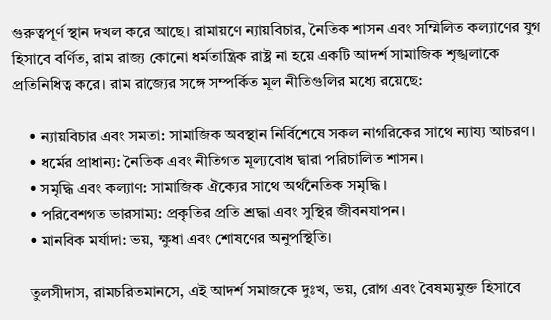গুরুত্বপূর্ণ স্থান দখল করে আছে। রামায়ণে ন্যায়বিচার, নৈতিক শাসন এবং সম্মিলিত কল্যাণের যুগ হিসাবে বর্ণিত, রাম রাজ্য কোনো ধর্মতান্ত্রিক রাষ্ট্র না হয়ে একটি আদর্শ সামাজিক শৃঙ্খলাকে প্রতিনিধিত্ব করে। রাম রাজ্যের সঙ্গে সম্পর্কিত মূল নীতিগুলির মধ্যে রয়েছে:

    • ন্যায়বিচার এবং সমতা: সামাজিক অবস্থান নির্বিশেষে সকল নাগরিকের সাথে ন্যায্য আচরণ।
    • ধর্মের প্রাধান্য: নৈতিক এবং নীতিগত মূল্যবোধ দ্বারা পরিচালিত শাসন।
    • সমৃদ্ধি এবং কল্যাণ: সামাজিক ঐক্যের সাথে অর্থনৈতিক সমৃদ্ধি।
    • পরিবেশগত ভারসাম্য: প্রকৃতির প্রতি শ্রদ্ধা এবং সুস্থির জীবনযাপন।
    • মানবিক মর্যাদা: ভয়, ক্ষুধা এবং শোষণের অনুপস্থিতি।

    তুলসীদাস, রামচরিতমানসে, এই আদর্শ সমাজকে দুঃখ, ভয়, রোগ এবং বৈষম্যমুক্ত হিসাবে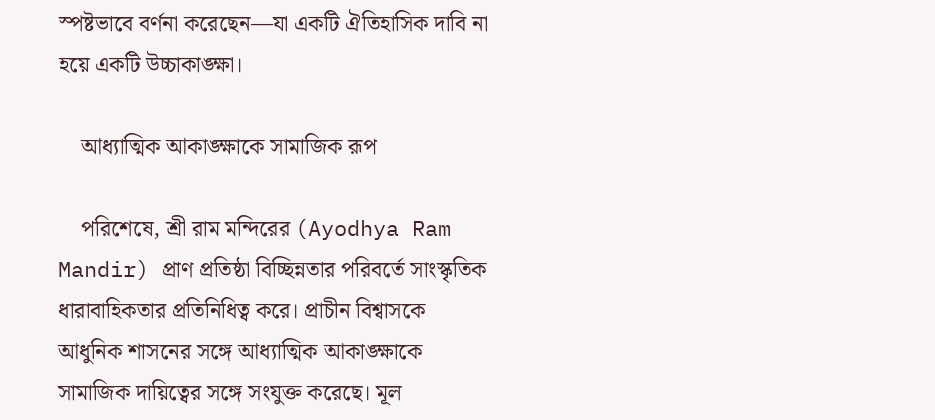স্পষ্টভাবে বর্ণনা করেছেন—যা একটি ঐতিহাসিক দাবি না হয়ে একটি উচ্চাকাঙ্ক্ষা।

    আধ্যাত্মিক আকাঙ্ক্ষাকে সামাজিক রূপ

    পরিশেষে, শ্রী রাম মন্দিরের (Ayodhya Ram Mandir) প্রাণ প্রতিষ্ঠা বিচ্ছিন্নতার পরিবর্তে সাংস্কৃতিক ধারাবাহিকতার প্রতিনিধিত্ব করে। প্রাচীন বিশ্বাসকে আধুনিক শাসনের সঙ্গে আধ্যাত্মিক আকাঙ্ক্ষাকে সামাজিক দায়িত্বের সঙ্গে সংযুক্ত করেছে। মূল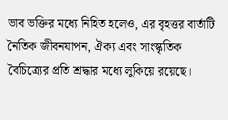ভাব ভক্তির মধ্যে নিহিত হলেও, এর বৃহত্তর বার্তাটি নৈতিক জীবনযাপন, ঐক্য এবং সাংস্কৃতিক বৈচিত্র্যের প্রতি শ্রদ্ধার মধ্যে লুকিয়ে রয়েছে।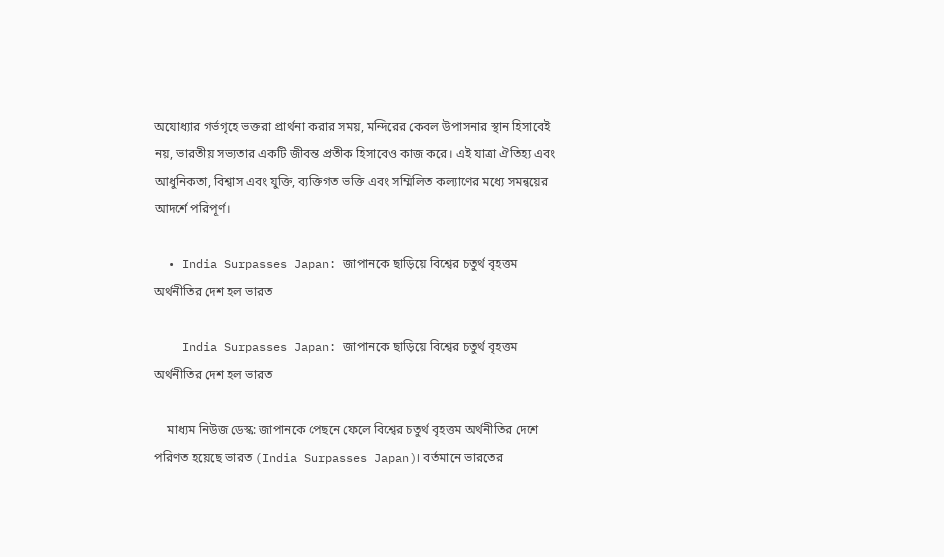অযোধ্যার গর্ভগৃহে ভক্তরা প্রার্থনা করার সময়, মন্দিরের কেবল উপাসনার স্থান হিসাবেই নয়, ভারতীয় সভ্যতার একটি জীবন্ত প্রতীক হিসাবেও কাজ করে। এই যাত্রা ঐতিহ্য এবং আধুনিকতা, বিশ্বাস এবং যুক্তি, ব্যক্তিগত ভক্তি এবং সম্মিলিত কল্যাণের মধ্যে সমন্বয়ের আদর্শে পরিপূর্ণ।

  • India Surpasses Japan: জাপানকে ছাড়িয়ে বিশ্বের চতুর্থ বৃহত্তম অর্থনীতির দেশ হল ভারত

    India Surpasses Japan: জাপানকে ছাড়িয়ে বিশ্বের চতুর্থ বৃহত্তম অর্থনীতির দেশ হল ভারত

    মাধ্যম নিউজ ডেস্ক: জাপানকে পেছনে ফেলে বিশ্বের চতুর্থ বৃহত্তম অর্থনীতির দেশে পরিণত হয়েছে ভারত (India Surpasses Japan)। বর্তমানে ভারতের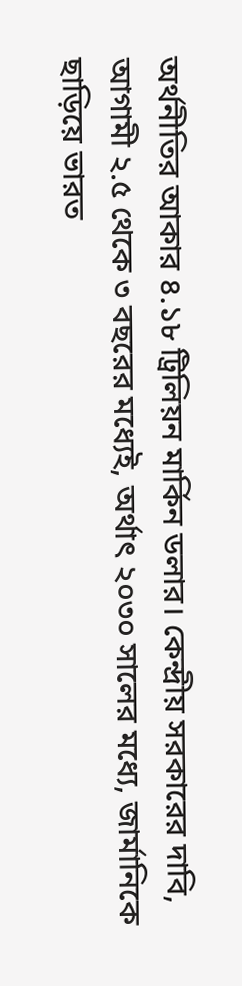অর্থনীতির আকার ৪.১৮ ট্রিলিয়ন মার্কিন ডলার। কেন্দ্রীয় সরকারের দাবি, আগামী ২.৫ থেকে ৩ বছরের মধ্যেই, অর্থাৎ ২০৩০ সালের মধ্যে, জার্মানিকে ছাড়িয়ে ভারত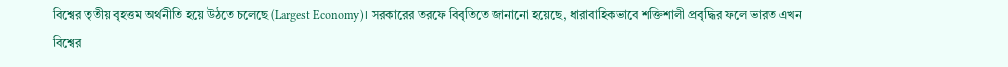বিশ্বের তৃতীয় বৃহত্তম অর্থনীতি হয়ে উঠতে চলেছে (Largest Economy)। সরকারের তরফে বিবৃতিতে জানানো হয়েছে, ধারাবাহিকভাবে শক্তিশালী প্রবৃদ্ধির ফলে ভারত এখন বিশ্বের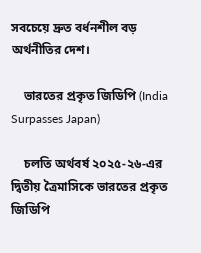সবচেয়ে দ্রুত বর্ধনশীল বড় অর্থনীতির দেশ।

    ভারতের প্রকৃত জিডিপি (India Surpasses Japan)

    চলতি অর্থবর্ষ ২০২৫-২৬-এর দ্বিতীয় ত্রৈমাসিকে ভারতের প্রকৃত জিডিপি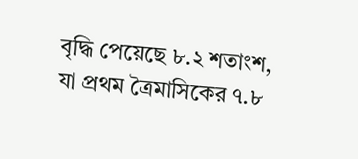বৃদ্ধি পেয়েছে ৮.২ শতাংশ, যা প্রথম ত্রৈমাসিকের ৭.৮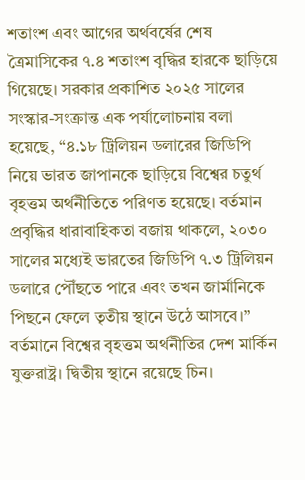শতাংশ এবং আগের অর্থবর্ষের শেষ ত্রৈমাসিকের ৭.৪ শতাংশ বৃদ্ধির হারকে ছাড়িয়ে গিয়েছে। সরকার প্রকাশিত ২০২৫ সালের সংস্কার-সংক্রান্ত এক পর্যালোচনায় বলা হয়েছে, “৪.১৮ ট্রিলিয়ন ডলারের জিডিপি নিয়ে ভারত জাপানকে ছাড়িয়ে বিশ্বের চতুর্থ বৃহত্তম অর্থনীতিতে পরিণত হয়েছে। বর্তমান প্রবৃদ্ধির ধারাবাহিকতা বজায় থাকলে, ২০৩০ সালের মধ্যেই ভারতের জিডিপি ৭.৩ ট্রিলিয়ন ডলারে পৌঁছতে পারে এবং তখন জার্মানিকে পিছনে ফেলে তৃতীয় স্থানে উঠে আসবে।” বর্তমানে বিশ্বের বৃহত্তম অর্থনীতির দেশ মার্কিন যুক্তরাষ্ট্র। দ্বিতীয় স্থানে রয়েছে চিন।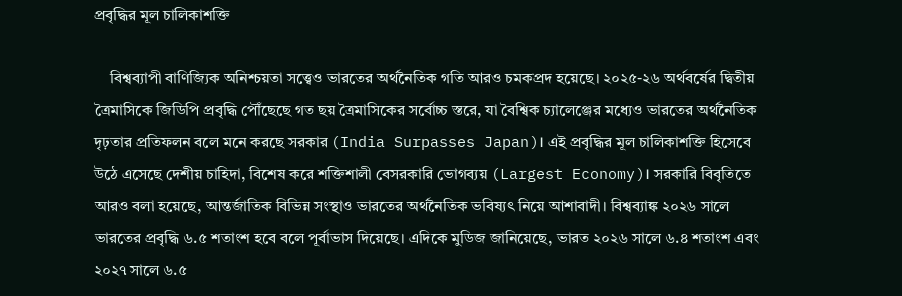প্রবৃদ্ধির মূল চালিকাশক্তি

    বিশ্বব্যাপী বাণিজ্যিক অনিশ্চয়তা সত্ত্বেও ভারতের অর্থনৈতিক গতি আরও চমকপ্রদ হয়েছে। ২০২৫-২৬ অর্থবর্ষের দ্বিতীয় ত্রৈমাসিকে জিডিপি প্রবৃদ্ধি পৌঁছেছে গত ছয় ত্রৈমাসিকের সর্বোচ্চ স্তরে, যা বৈশ্বিক চ্যালেঞ্জের মধ্যেও ভারতের অর্থনৈতিক দৃঢ়তার প্রতিফলন বলে মনে করছে সরকার (India Surpasses Japan)। এই প্রবৃদ্ধির মূল চালিকাশক্তি হিসেবে উঠে এসেছে দেশীয় চাহিদা, বিশেষ করে শক্তিশালী বেসরকারি ভোগব্যয় (Largest Economy)। সরকারি বিবৃতিতে আরও বলা হয়েছে, আন্তর্জাতিক বিভিন্ন সংস্থাও ভারতের অর্থনৈতিক ভবিষ্যৎ নিয়ে আশাবাদী। বিশ্বব্যাঙ্ক ২০২৬ সালে ভারতের প্রবৃদ্ধি ৬.৫ শতাংশ হবে বলে পূর্বাভাস দিয়েছে। এদিকে মুডিজ জানিয়েছে, ভারত ২০২৬ সালে ৬.৪ শতাংশ এবং ২০২৭ সালে ৬.৫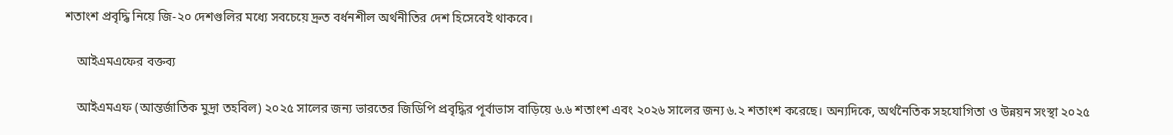শতাংশ প্রবৃদ্ধি নিয়ে জি-২০ দেশগুলির মধ্যে সবচেয়ে দ্রুত বর্ধনশীল অর্থনীতির দেশ হিসেবেই থাকবে।

    আইএমএফের বক্তব্য

    আইএমএফ (আন্তর্জাতিক মুদ্রা তহবিল) ২০২৫ সালের জন্য ভারতের জিডিপি প্রবৃদ্ধির পূর্বাভাস বাড়িয়ে ৬.৬ শতাংশ এবং ২০২৬ সালের জন্য ৬.২ শতাংশ করেছে। অন্যদিকে, অর্থনৈতিক সহযোগিতা ও উন্নয়ন সংস্থা ২০২৫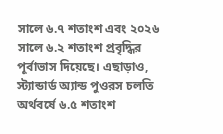সালে ৬.৭ শতাংশ এবং ২০২৬ সালে ৬.২ শতাংশ প্রবৃদ্ধির পূর্বাভাস দিয়েছে। এছাড়াও, স্ট্যান্ডার্ড অ্যান্ড পুওরস চলতি অর্থবর্ষে ৬.৫ শতাংশ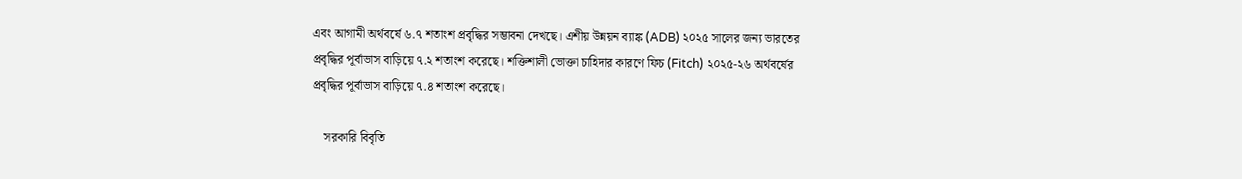এবং আগামী অর্থবর্ষে ৬.৭ শতাংশ প্রবৃদ্ধির সম্ভাবনা দেখছে। এশীয় উন্নয়ন ব্যাঙ্ক (ADB) ২০২৫ সালের জন্য ভারতের প্রবৃদ্ধির পূর্বাভাস বাড়িয়ে ৭.২ শতাংশ করেছে। শক্তিশালী ভোক্তা চাহিদার কারণে ফিচ (Fitch) ২০২৫-২৬ অর্থবর্ষের প্রবৃদ্ধির পূর্বাভাস বাড়িয়ে ৭.৪ শতাংশ করেছে।

    সরকারি বিবৃতি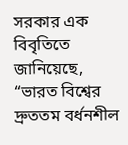সরকার এক বিবৃতিতে জানিয়েছে, “ভারত বিশ্বের দ্রুততম বর্ধনশীল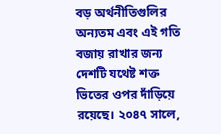বড় অর্থনীতিগুলির অন্যতম এবং এই গতি বজায় রাখার জন্য দেশটি যথেষ্ট শক্ত ভিতের ওপর দাঁড়িয়ে রয়েছে। ২০৪৭ সালে,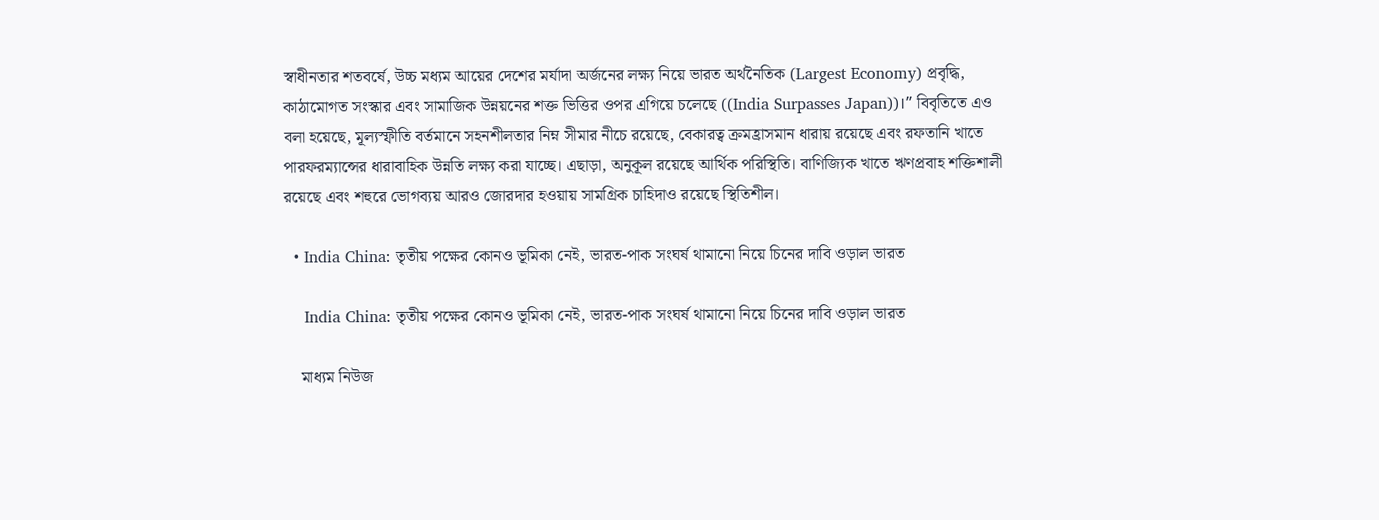স্বাধীনতার শতবর্ষে, উচ্চ মধ্যম আয়ের দেশের মর্যাদা অর্জনের লক্ষ্য নিয়ে ভারত অর্থনৈতিক (Largest Economy) প্রবৃদ্ধি, কাঠামোগত সংস্কার এবং সামাজিক উন্নয়নের শক্ত ভিত্তির ওপর এগিয়ে চলেছে ((India Surpasses Japan))।” বিবৃতিতে এও বলা হয়েছে, মূল্যস্ফীতি বর্তমানে সহনশীলতার নিম্ন সীমার নীচে রয়েছে, বেকারত্ব ক্রমহ্রাসমান ধারায় রয়েছে এবং রফতানি খাতে পারফরম্যান্সের ধারাবাহিক উন্নতি লক্ষ্য করা যাচ্ছে। এছাড়া, অনুকূল রয়েছে আর্থিক পরিস্থিতি। বাণিজ্যিক খাতে ঋণপ্রবাহ শক্তিশালী রয়েছে এবং শহুরে ভোগব্যয় আরও জোরদার হওয়ায় সামগ্রিক চাহিদাও রয়েছে স্থিতিশীল।

  • India China: তৃতীয় পক্ষের কোনও ভূমিকা নেই, ভারত-পাক সংঘর্ষ থামানো নিয়ে চিনের দাবি ওড়াল ভারত

    India China: তৃতীয় পক্ষের কোনও ভূমিকা নেই, ভারত-পাক সংঘর্ষ থামানো নিয়ে চিনের দাবি ওড়াল ভারত

    মাধ্যম নিউজ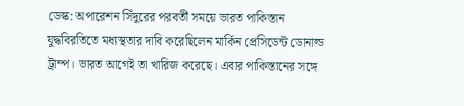ডেস্ক: অপারেশন সিঁদুরের পরবর্তী সময়ে ভারত পাকিস্তান যুদ্ধবিরতিতে মধ্যস্থতার দাবি করেছিলেন মার্কিন প্রেসিডেন্ট ডোনাল্ড ট্রাম্প। ভারত আগেই তা খারিজ করেছে। এবার পাকিস্তানের সঙ্গে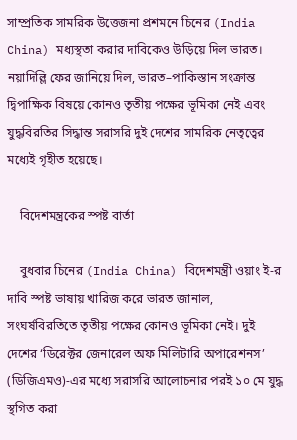সাম্প্রতিক সামরিক উত্তেজনা প্রশমনে চিনের (India China) মধ্যস্থতা করার দাবিকেও উড়িয়ে দিল ভারত। নয়াদিল্লি ফের জানিয়ে দিল, ভারত–পাকিস্তান সংক্রান্ত দ্বিপাক্ষিক বিষয়ে কোনও তৃতীয় পক্ষের ভূমিকা নেই এবং যুদ্ধবিরতির সিদ্ধান্ত সরাসরি দুই দেশের সামরিক নেতৃত্বের মধ্যেই গৃহীত হয়েছে।

    বিদেশমন্ত্রকের স্পষ্ট বার্তা

    বুধবার চিনের (India China) বিদেশমন্ত্রী ওয়াং ই-র দাবি স্পষ্ট ভাষায় খারিজ করে ভারত জানাল, সংঘর্ষবিরতিতে তৃতীয় পক্ষের কোনও ভূমিকা নেই। দুই দেশের ‘ডিরেক্টর জেনারেল অফ মিলিটারি অপারেশনস’ (ডিজিএমও)-এর মধ্যে সরাসরি আলোচনার পরই ১০ মে যুদ্ধ স্থগিত করা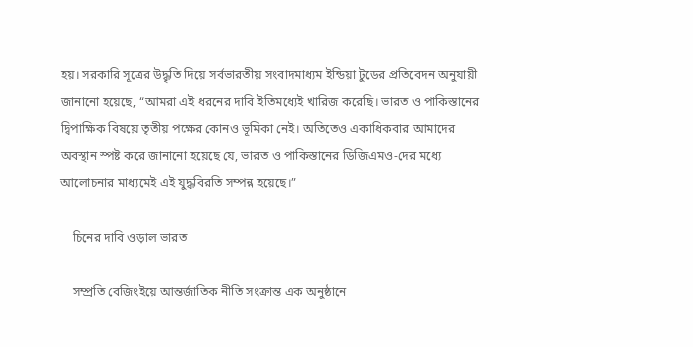হয়। সরকারি সূত্রের উদ্ধৃতি দিয়ে সর্বভারতীয় সংবাদমাধ্যম ইন্ডিয়া টুডের প্রতিবেদন অনুযায়ী জানানো হয়েছে, “আমরা এই ধরনের দাবি ইতিমধ্যেই খারিজ করেছি। ভারত ও পাকিস্তানের দ্বিপাক্ষিক বিষয়ে তৃতীয় পক্ষের কোনও ভূমিকা নেই। অতিতেও একাধিকবার আমাদের অবস্থান স্পষ্ট করে জানানো হয়েছে যে, ভারত ও পাকিস্তানের ডিজিএমও-দের মধ্যে আলোচনার মাধ্যমেই এই যুদ্ধবিরতি সম্পন্ন হয়েছে।”

    চিনের দাবি ওড়াল ভারত

    সম্প্রতি বেজিংইয়ে আন্তর্জাতিক নীতি সংক্রান্ত এক অনুষ্ঠানে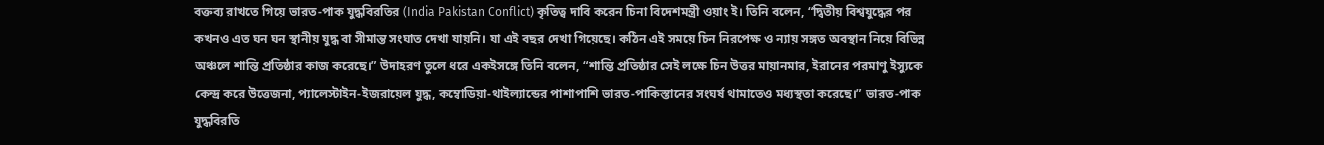বক্তব্য রাখতে গিয়ে ভারত-পাক যুদ্ধবিরতির (India Pakistan Conflict) কৃতিত্ব দাবি করেন চিনা বিদেশমন্ত্রী ওয়াং ই। তিনি বলেন, “দ্বিতীয় বিশ্বযুদ্ধের পর কখনও এত ঘন ঘন স্থানীয় যুদ্ধ বা সীমান্ত সংঘাত দেখা যায়নি। যা এই বছর দেখা গিয়েছে। কঠিন এই সময়ে চিন নিরপেক্ষ ও ন্যায় সঙ্গত অবস্থান নিয়ে বিভিন্ন অঞ্চলে শান্তি প্রতিষ্ঠার কাজ করেছে।” উদাহরণ তুলে ধরে একইসঙ্গে তিনি বলেন, “শান্তি প্রতিষ্ঠার সেই লক্ষে চিন উত্তর মায়ানমার, ইরানের পরমাণু ইস্যুকে কেন্দ্র করে উত্তেজনা, প্যালেস্টাইন-ইজরায়েল যুদ্ধ, কম্বোডিয়া-থাইল্যান্ডের পাশাপাশি ভারত-পাকিস্তানের সংঘর্ষ থামাতেও মধ্যস্থতা করেছে।” ভারত-পাক যুদ্ধবিরতি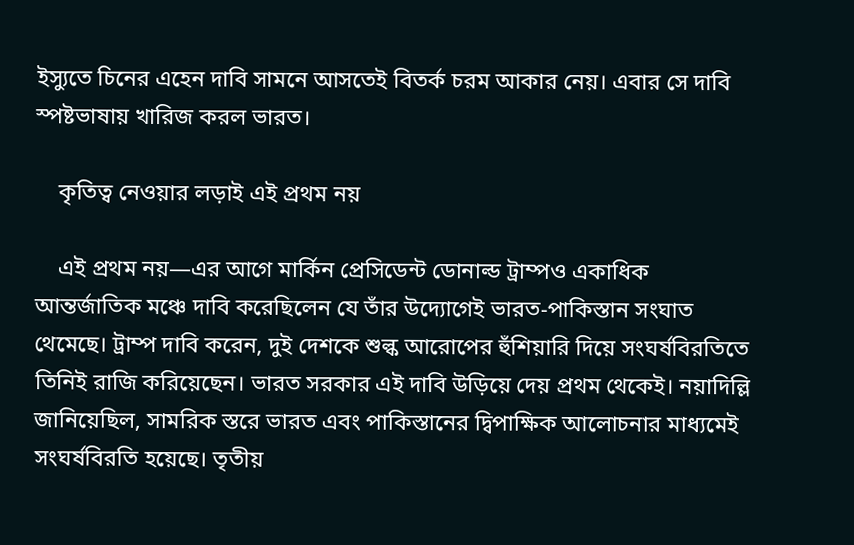ইস্যুতে চিনের এহেন দাবি সামনে আসতেই বিতর্ক চরম আকার নেয়। এবার সে দাবি স্পষ্টভাষায় খারিজ করল ভারত।

    কৃতিত্ব নেওয়ার লড়াই এই প্রথম নয়

    এই প্রথম নয়—এর আগে মার্কিন প্রেসিডেন্ট ডোনাল্ড ট্রাম্পও একাধিক আন্তর্জাতিক মঞ্চে দাবি করেছিলেন যে তাঁর উদ্যোগেই ভারত-পাকিস্তান সংঘাত থেমেছে। ট্রাম্প দাবি করেন, দুই দেশকে শুল্ক আরোপের হুঁশিয়ারি দিয়ে সংঘর্ষবিরতিতে তিনিই রাজি করিয়েছেন। ভারত সরকার এই দাবি উড়িয়ে দেয় প্রথম থেকেই। নয়াদিল্লি জানিয়েছিল, সামরিক স্তরে ভারত এবং পাকিস্তানের দ্বিপাক্ষিক আলোচনার মাধ্যমেই সংঘর্ষবিরতি হয়েছে। তৃতীয়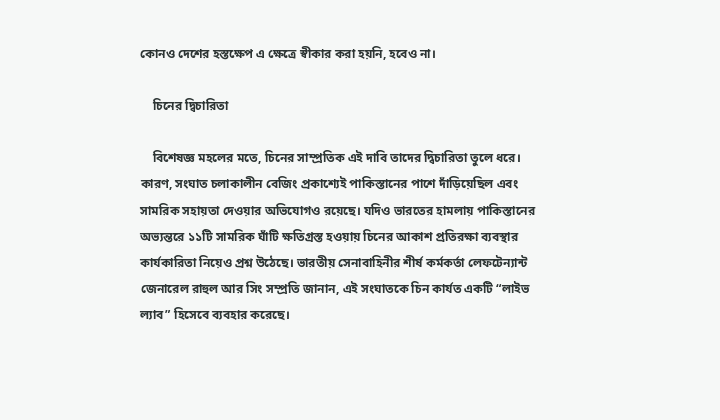কোনও দেশের হস্তক্ষেপ এ ক্ষেত্রে স্বীকার করা হয়নি, হবেও না।

    চিনের দ্বিচারিতা

    বিশেষজ্ঞ মহলের মতে, চিনের সাম্প্রতিক এই দাবি তাদের দ্বিচারিতা তুলে ধরে। কারণ, সংঘাত চলাকালীন বেজিং প্রকাশ্যেই পাকিস্তানের পাশে দাঁড়িয়েছিল এবং সামরিক সহায়তা দেওয়ার অভিযোগও রয়েছে। যদিও ভারতের হামলায় পাকিস্তানের অভ্যন্তরে ১১টি সামরিক ঘাঁটি ক্ষতিগ্রস্ত হওয়ায় চিনের আকাশ প্রতিরক্ষা ব্যবস্থার কার্যকারিতা নিয়েও প্রশ্ন উঠেছে। ভারতীয় সেনাবাহিনীর শীর্ষ কর্মকর্তা লেফটেন্যান্ট জেনারেল রাহুল আর সিং সম্প্রতি জানান, এই সংঘাতকে চিন কার্যত একটি “লাইভ ল্যাব” হিসেবে ব্যবহার করেছে।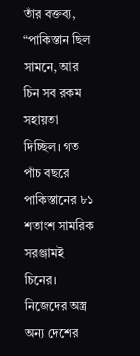তাঁর বক্তব্য, “পাকিস্তান ছিল সামনে, আর চিন সব রকম সহায়তা দিচ্ছিল। গত পাঁচ বছরে পাকিস্তানের ৮১ শতাংশ সামরিক সরঞ্জামই চিনের। নিজেদের অস্ত্র অন্য দেশের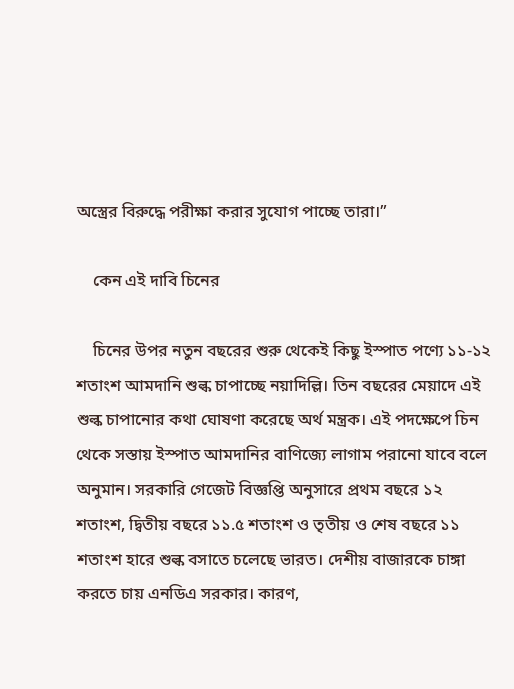অস্ত্রের বিরুদ্ধে পরীক্ষা করার সুযোগ পাচ্ছে তারা।”

    কেন এই দাবি চিনের

    চিনের উপর নতুন বছরের শুরু থেকেই কিছু ইস্পাত পণ্যে ১১-১২ শতাংশ আমদানি শুল্ক চাপাচ্ছে নয়াদিল্লি। তিন বছরের মেয়াদে এই শুল্ক চাপানোর কথা ঘোষণা করেছে অর্থ মন্ত্রক। এই পদক্ষেপে চিন থেকে সস্তায় ইস্পাত আমদানির বাণিজ্যে লাগাম পরানো যাবে বলে অনুমান। সরকারি গেজেট বিজ্ঞপ্তি অনুসারে প্রথম বছরে ১২ শতাংশ, দ্বিতীয় বছরে ১১.৫ শতাংশ ও তৃতীয় ও শেষ বছরে ১১ শতাংশ হারে শুল্ক বসাতে চলেছে ভারত। দেশীয় বাজারকে চাঙ্গা করতে চায় এনডিএ সরকার। কারণ,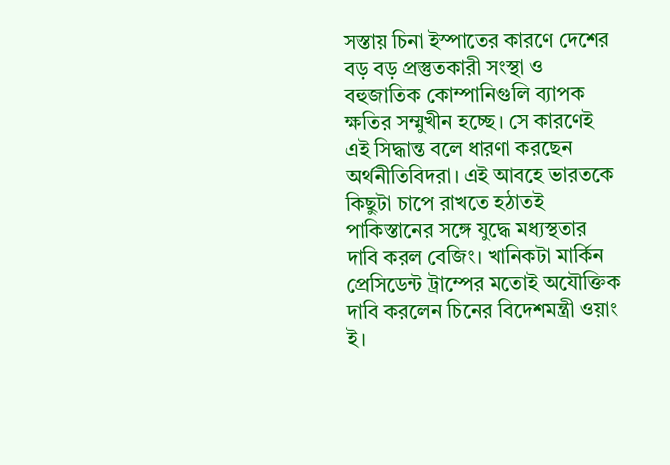সস্তায় চিনা ইস্পাতের কারণে দেশের বড় বড় প্রস্তুতকারী সংস্থা ও বহুজাতিক কোম্পানিগুলি ব্যাপক ক্ষতির সম্মুখীন হচ্ছে। সে কারণেই এই সিদ্ধান্ত বলে ধারণা করছেন অর্থনীতিবিদরা। এই আবহে ভারতকে কিছুটা চাপে রাখতে হঠাতই পাকিস্তানের সঙ্গে যুদ্ধে মধ্যস্থতার দাবি করল বেজিং। খানিকটা মার্কিন প্রেসিডেন্ট ট্রাম্পের মতোই অযৌক্তিক দাবি করলেন চিনের বিদেশমন্ত্রী ওয়াং ই।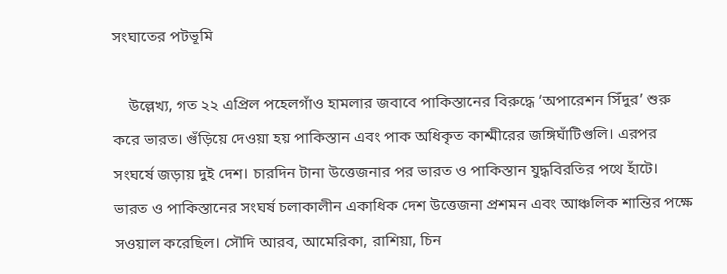সংঘাতের পটভূমি

    উল্লেখ্য, গত ২২ এপ্রিল পহেলগাঁও হামলার জবাবে পাকিস্তানের বিরুদ্ধে ‘অপারেশন সিঁদুর’ শুরু করে ভারত। গুঁড়িয়ে দেওয়া হয় পাকিস্তান এবং পাক অধিকৃত কাশ্মীরের জঙ্গিঘাঁটিগুলি। এরপর সংঘর্ষে জড়ায় দুই দেশ। চারদিন টানা উত্তেজনার পর ভারত ও পাকিস্তান যুদ্ধবিরতির পথে হাঁটে। ভারত ও পাকিস্তানের সংঘর্ষ চলাকালীন একাধিক দেশ উত্তেজনা প্রশমন এবং আঞ্চলিক শান্তির পক্ষে সওয়াল করেছিল। সৌদি আরব, আমেরিকা, রাশিয়া, চিন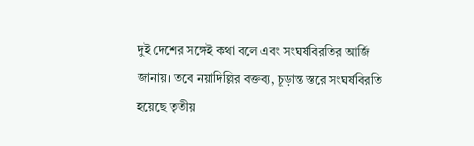দুই দেশের সঙ্গেই কথা বলে এবং সংঘর্ষবিরতির আর্জি জানায়। তবে নয়াদিল্লির বক্তব্য, চূড়ান্ত স্তরে সংঘর্ষবিরতি হয়েছে তৃতীয়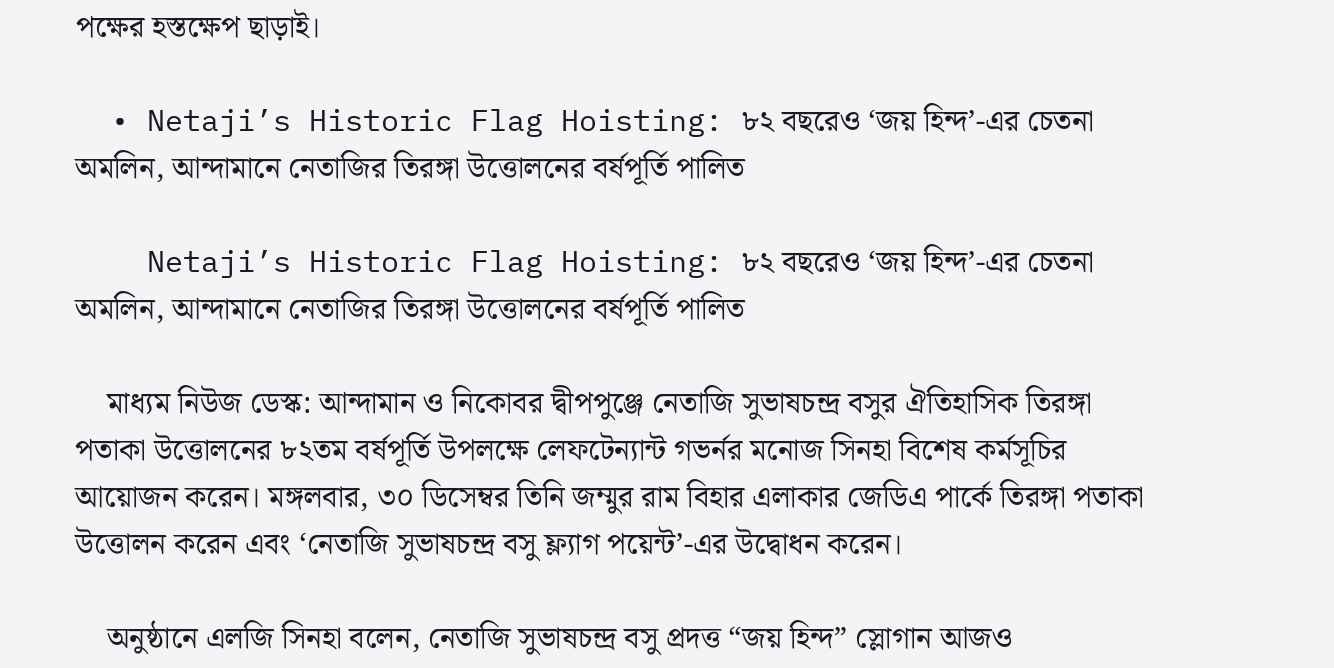পক্ষের হস্তক্ষেপ ছাড়াই।

  • Netaji’s Historic Flag Hoisting: ৮২ বছরেও ‘জয় হিন্দ’-এর চেতনা অমলিন, আন্দামানে নেতাজির তিরঙ্গা উত্তোলনের বর্ষপূর্তি পালিত

    Netaji’s Historic Flag Hoisting: ৮২ বছরেও ‘জয় হিন্দ’-এর চেতনা অমলিন, আন্দামানে নেতাজির তিরঙ্গা উত্তোলনের বর্ষপূর্তি পালিত

    মাধ্যম নিউজ ডেস্ক: আন্দামান ও নিকোবর দ্বীপপুঞ্জে নেতাজি সুভাষচন্দ্র বসুর ঐতিহাসিক তিরঙ্গা পতাকা উত্তোলনের ৮২তম বর্ষপূর্তি উপলক্ষে লেফটেন্যান্ট গভর্নর মনোজ সিনহা বিশেষ কর্মসূচির আয়োজন করেন। মঙ্গলবার, ৩০ ডিসেম্বর তিনি জম্মুর রাম বিহার এলাকার জেডিএ পার্কে তিরঙ্গা পতাকা উত্তোলন করেন এবং ‘নেতাজি সুভাষচন্দ্র বসু ফ্ল্যাগ পয়েন্ট’-এর উদ্বোধন করেন।

    অনুষ্ঠানে এলজি সিনহা বলেন, নেতাজি সুভাষচন্দ্র বসু প্রদত্ত “জয় হিন্দ” স্লোগান আজও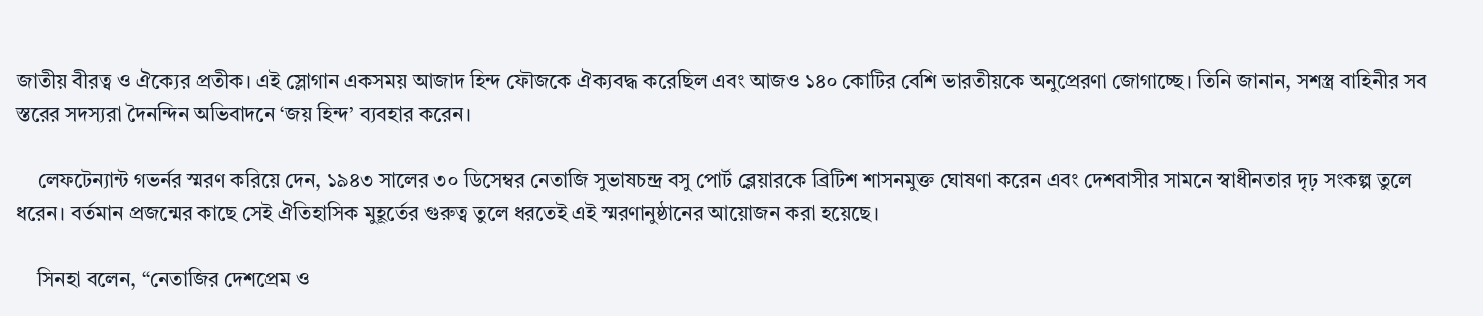জাতীয় বীরত্ব ও ঐক্যের প্রতীক। এই স্লোগান একসময় আজাদ হিন্দ ফৌজকে ঐক্যবদ্ধ করেছিল এবং আজও ১৪০ কোটির বেশি ভারতীয়কে অনুপ্রেরণা জোগাচ্ছে। তিনি জানান, সশস্ত্র বাহিনীর সব স্তরের সদস্যরা দৈনন্দিন অভিবাদনে ‘জয় হিন্দ’ ব্যবহার করেন।

    লেফটেন্যান্ট গভর্নর স্মরণ করিয়ে দেন, ১৯৪৩ সালের ৩০ ডিসেম্বর নেতাজি সুভাষচন্দ্র বসু পোর্ট ব্লেয়ারকে ব্রিটিশ শাসনমুক্ত ঘোষণা করেন এবং দেশবাসীর সামনে স্বাধীনতার দৃঢ় সংকল্প তুলে ধরেন। বর্তমান প্রজন্মের কাছে সেই ঐতিহাসিক মুহূর্তের গুরুত্ব তুলে ধরতেই এই স্মরণানুষ্ঠানের আয়োজন করা হয়েছে।

    সিনহা বলেন, “নেতাজির দেশপ্রেম ও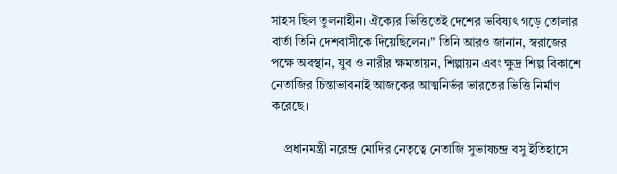সাহস ছিল তুলনাহীন। ঐক্যের ভিত্তিতেই দেশের ভবিষ্যৎ গড়ে তোলার বার্তা তিনি দেশবাসীকে দিয়েছিলেন।” তিনি আরও জানান, স্বরাজের পক্ষে অবস্থান, যুব ও নারীর ক্ষমতায়ন, শিল্পায়ন এবং ক্ষুদ্র শিল্প বিকাশে নেতাজির চিন্তাভাবনাই আজকের আত্মনির্ভর ভারতের ভিত্তি নির্মাণ করেছে।

    প্রধানমন্ত্রী নরেন্দ্র মোদির নেতৃত্বে নেতাজি সুভাষচন্দ্র বসু ইতিহাসে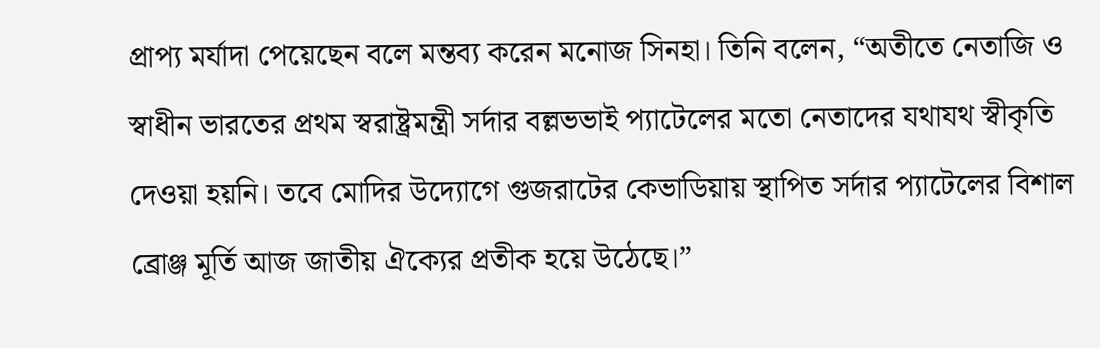প্রাপ্য মর্যাদা পেয়েছেন বলে মন্তব্য করেন মনোজ সিনহা। তিনি বলেন, “অতীতে নেতাজি ও স্বাধীন ভারতের প্রথম স্বরাষ্ট্রমন্ত্রী সর্দার বল্লভভাই প্যাটেলের মতো নেতাদের যথাযথ স্বীকৃতি দেওয়া হয়নি। তবে মোদির উদ্যোগে গুজরাটের কেভাডিয়ায় স্থাপিত সর্দার প্যাটেলের বিশাল ব্রোঞ্জ মূর্তি আজ জাতীয় ঐক্যের প্রতীক হয়ে উঠেছে।”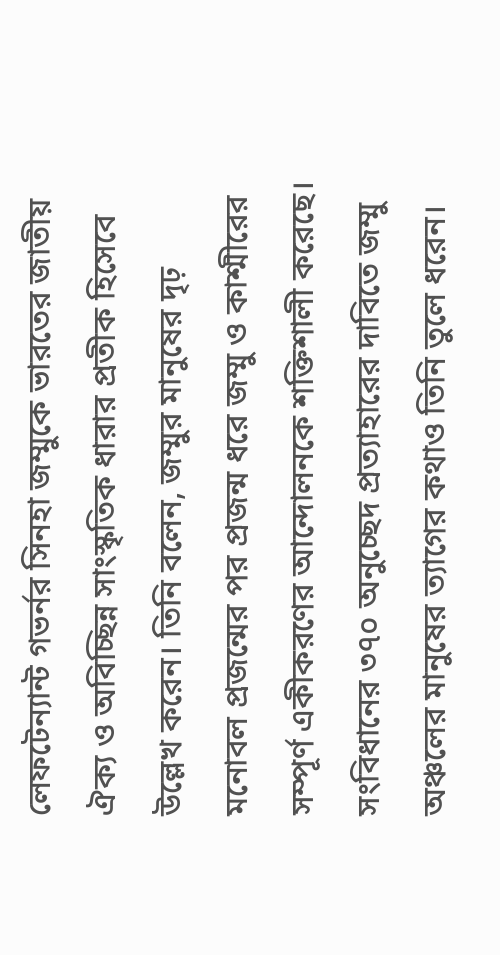লেফটেন্যান্ট গভর্নর সিনহা জম্মুকে ভারতের জাতীয় ঐক্য ও অবিচ্ছিন্ন সাংস্কৃতিক ধারার প্রতীক হিসেবে উল্লেখ করেন। তিনি বলেন, জম্মুর মানুষের দৃঢ় মনোবল প্রজন্মের পর প্রজন্ম ধরে জম্মু ও কাশ্মীরের সম্পূর্ণ একীকরণের আন্দোলনকে শক্তিশালী করেছে। সংবিধানের ৩৭০ অনুচ্ছেদ প্রত্যাহারের দাবিতে জম্মু অঞ্চলের মানুষের ত্যাগের কথাও তিনি তুলে ধরেন।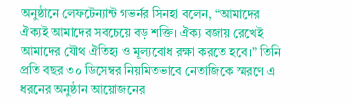অনুষ্ঠানে লেফটেন্যান্ট গভর্নর সিনহা বলেন, “আমাদের ঐক্যই আমাদের সবচেয়ে বড় শক্তি। ঐক্য বজায় রেখেই আমাদের যৌথ ঐতিহ্য ও মূল্যবোধ রক্ষা করতে হবে।” তিনি প্রতি বছর ৩০ ডিসেম্বর নিয়মিতভাবে নেতাজিকে স্মরণে এ ধরনের অনুষ্ঠান আয়োজনের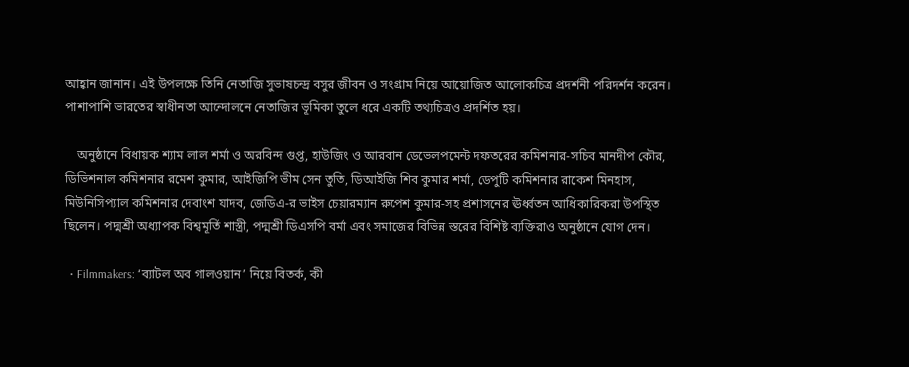আহ্বান জানান। এই উপলক্ষে তিনি নেতাজি সুভাষচন্দ্র বসুর জীবন ও সংগ্রাম নিয়ে আয়োজিত আলোকচিত্র প্রদর্শনী পরিদর্শন করেন। পাশাপাশি ভারতের স্বাধীনতা আন্দোলনে নেতাজির ভূমিকা তুলে ধরে একটি তথ্যচিত্রও প্রদর্শিত হয়।

    অনুষ্ঠানে বিধায়ক শ্যাম লাল শর্মা ও অরবিন্দ গুপ্ত, হাউজিং ও আরবান ডেভেলপমেন্ট দফতরের কমিশনার-সচিব মানদীপ কৌর, ডিভিশনাল কমিশনার রমেশ কুমার, আইজিপি ভীম সেন তুতি, ডিআইজি শিব কুমার শর্মা, ডেপুটি কমিশনার রাকেশ মিনহাস, মিউনিসিপ্যাল কমিশনার দেবাংশ যাদব, জেডিএ-র ভাইস চেয়ারম্যান রুপেশ কুমার-সহ প্রশাসনের ঊর্ধ্বতন আধিকারিকরা উপস্থিত ছিলেন। পদ্মশ্রী অধ্যাপক বিশ্বমূর্তি শাস্ত্রী, পদ্মশ্রী ডিএসপি বর্মা এবং সমাজের বিভিন্ন স্তরের বিশিষ্ট ব্যক্তিরাও অনুষ্ঠানে যোগ দেন।

  • Filmmakers: ‘ব্যাটল অব গালওয়ান’ নিয়ে বিতর্ক, কী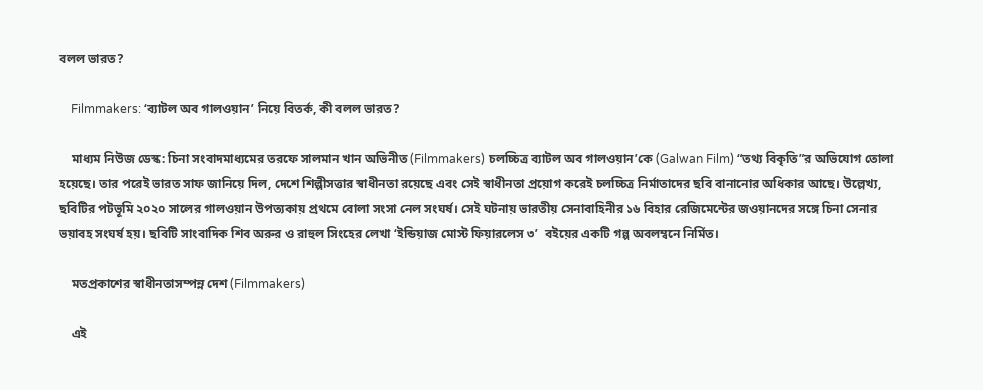বলল ভারত?

    Filmmakers: ‘ব্যাটল অব গালওয়ান’ নিয়ে বিতর্ক, কী বলল ভারত?

    মাধ্যম নিউজ ডেস্ক: চিনা সংবাদমাধ্যমের তরফে সালমান খান অভিনীত (Filmmakers) চলচ্চিত্র ব্যাটল অব গালওয়ান’কে (Galwan Film) “তথ্য বিকৃতি”র অভিযোগ তোলা হয়েছে। তার পরেই ভারত সাফ জানিয়ে দিল, দেশে শিল্পীসত্তার স্বাধীনতা রয়েছে এবং সেই স্বাধীনতা প্রয়োগ করেই চলচ্চিত্র নির্মাতাদের ছবি বানানোর অধিকার আছে। উল্লেখ্য, ছবিটির পটভূমি ২০২০ সালের গালওয়ান উপত্যকায় প্রথমে বোলা সংসা নেল সংঘর্ষ। সেই ঘটনায় ভারতীয় সেনাবাহিনীর ১৬ বিহার রেজিমেন্টের জওয়ানদের সঙ্গে চিনা সেনার ভয়াবহ সংঘর্ষ হয়। ছবিটি সাংবাদিক শিব অরুর ও রাহুল সিংহের লেখা ‘ইন্ডিয়াজ মোস্ট ফিয়ারলেস ৩’  বইয়ের একটি গল্প অবলম্বনে নির্মিত।

    মতপ্রকাশের স্বাধীনতাসম্পন্ন দেশ (Filmmakers)

    এই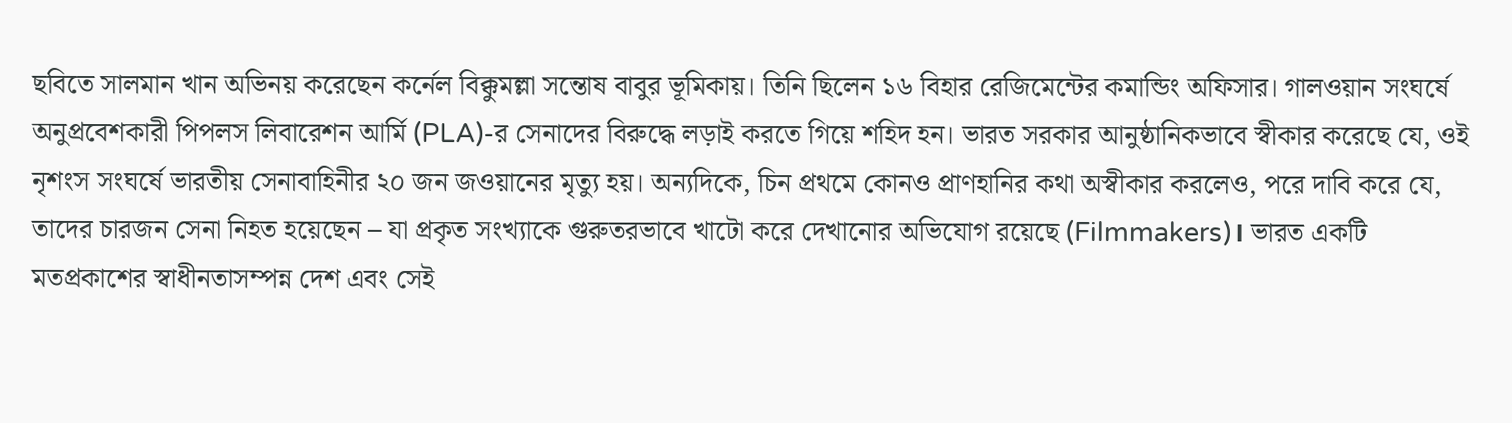ছবিতে সালমান খান অভিনয় করেছেন কর্নেল বিক্কুমল্লা সন্তোষ বাবুর ভূমিকায়। তিনি ছিলেন ১৬ বিহার রেজিমেন্টের কমান্ডিং অফিসার। গালওয়ান সংঘর্ষে অনুপ্রবেশকারী পিপলস লিবারেশন আর্মি (PLA)-র সেনাদের বিরুদ্ধে লড়াই করতে গিয়ে শহিদ হন। ভারত সরকার আনুষ্ঠানিকভাবে স্বীকার করেছে যে, ওই নৃশংস সংঘর্ষে ভারতীয় সেনাবাহিনীর ২০ জন জওয়ানের মৃত্যু হয়। অন্যদিকে, চিন প্রথমে কোনও প্রাণহানির কথা অস্বীকার করলেও, পরে দাবি করে যে, তাদের চারজন সেনা নিহত হয়েছেন – যা প্রকৃত সংখ্যাকে গুরুতরভাবে খাটো করে দেখানোর অভিযোগ রয়েছে (Filmmakers)। ভারত একটি মতপ্রকাশের স্বাধীনতাসম্পন্ন দেশ এবং সেই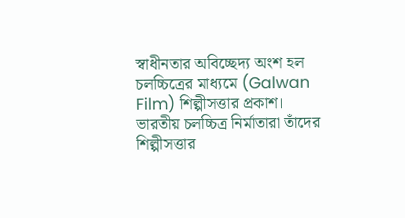স্বাধীনতার অবিচ্ছেদ্য অংশ হল চলচ্চিত্রের মাধ্যমে (Galwan Film) শিল্পীসত্তার প্রকাশ। ভারতীয় চলচ্চিত্র নির্মাতারা তাঁদের শিল্পীসত্তার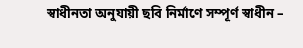স্বাধীনতা অনুযায়ী ছবি নির্মাণে সম্পূর্ণ স্বাধীন –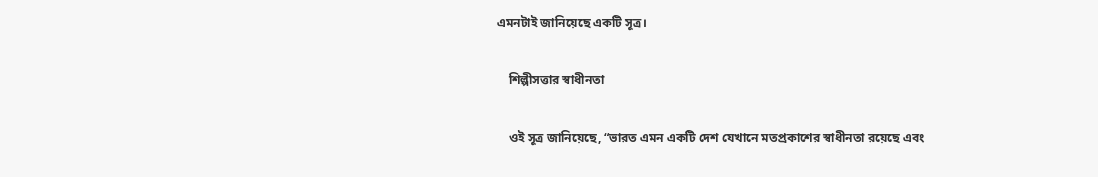এমনটাই জানিয়েছে একটি সূত্র।

    শিল্পীসত্তার স্বাধীনতা

    ওই সূত্র জানিয়েছে, “ভারত এমন একটি দেশ যেখানে মতপ্রকাশের স্বাধীনতা রয়েছে এবং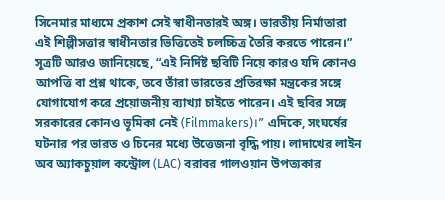সিনেমার মাধ্যমে প্রকাশ সেই স্বাধীনতারই অঙ্গ। ভারতীয় নির্মাতারা এই শিল্পীসত্তার স্বাধীনতার ভিত্তিতেই চলচ্চিত্র তৈরি করতে পারেন।” সূত্রটি আরও জানিয়েছে, “এই নির্দিষ্ট ছবিটি নিয়ে কারও যদি কোনও আপত্তি বা প্রশ্ন থাকে, তবে তাঁরা ভারতের প্রতিরক্ষা মন্ত্রকের সঙ্গে যোগাযোগ করে প্রয়োজনীয় ব্যাখ্যা চাইতে পারেন। এই ছবির সঙ্গে সরকারের কোনও ভূমিকা নেই (Filmmakers)।” এদিকে, সংঘর্ষের ঘটনার পর ভারত ও চিনের মধ্যে উত্তেজনা বৃদ্ধি পায়। লাদাখের লাইন অব অ্যাকচুয়াল কন্ট্রোল (LAC) বরাবর গালওয়ান উপত্যকার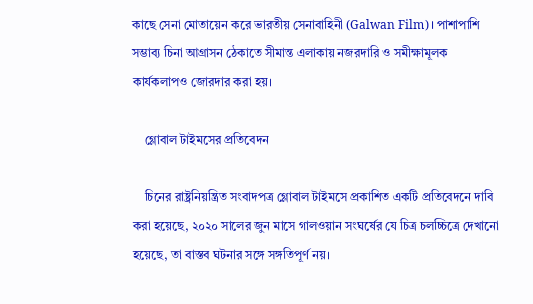কাছে সেনা মোতায়েন করে ভারতীয় সেনাবাহিনী (Galwan Film)। পাশাপাশি সম্ভাব্য চিনা আগ্রাসন ঠেকাতে সীমান্ত এলাকায় নজরদারি ও সমীক্ষামূলক কার্যকলাপও জোরদার করা হয়।

    গ্লোবাল টাইমসের প্রতিবেদন

    চিনের রাষ্ট্রনিয়ন্ত্রিত সংবাদপত্র গ্লোবাল টাইমসে প্রকাশিত একটি প্রতিবেদনে দাবি করা হয়েছে, ২০২০ সালের জুন মাসে গালওয়ান সংঘর্ষের যে চিত্র চলচ্চিত্রে দেখানো হয়েছে, তা বাস্তব ঘটনার সঙ্গে সঙ্গতিপূর্ণ নয়।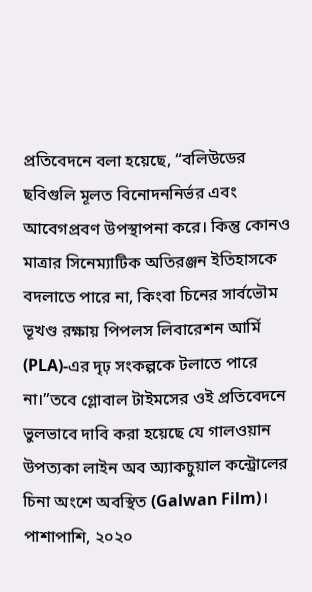প্রতিবেদনে বলা হয়েছে, “বলিউডের ছবিগুলি মূলত বিনোদননির্ভর এবং আবেগপ্রবণ উপস্থাপনা করে। কিন্তু কোনও মাত্রার সিনেম্যাটিক অতিরঞ্জন ইতিহাসকে বদলাতে পারে না, কিংবা চিনের সার্বভৌম ভূখণ্ড রক্ষায় পিপলস লিবারেশন আর্মি (PLA)-এর দৃঢ় সংকল্পকে টলাতে পারে না।”তবে গ্লোবাল টাইমসের ওই প্রতিবেদনে ভুলভাবে দাবি করা হয়েছে যে গালওয়ান উপত্যকা লাইন অব অ্যাকচুয়াল কন্ট্রোলের চিনা অংশে অবস্থিত (Galwan Film)। পাশাপাশি, ২০২০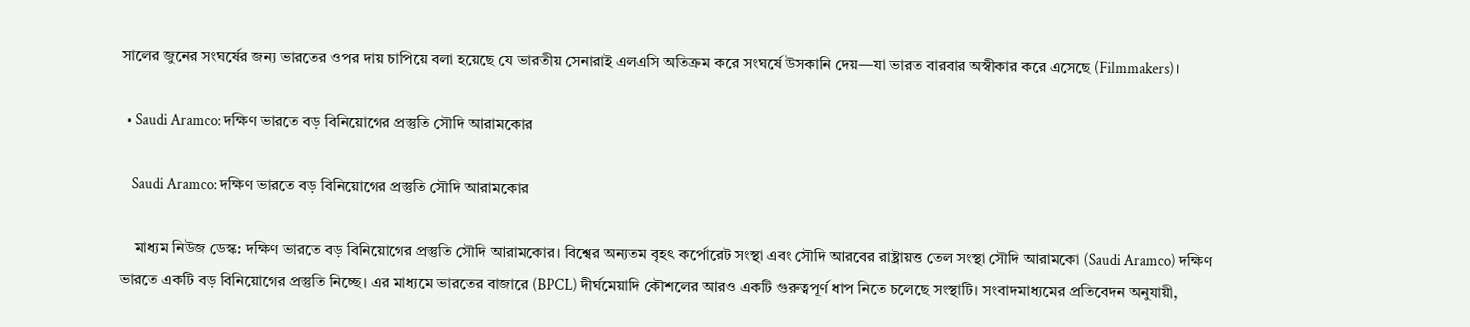সালের জুনের সংঘর্ষের জন্য ভারতের ওপর দায় চাপিয়ে বলা হয়েছে যে ভারতীয় সেনারাই এলএসি অতিক্রম করে সংঘর্ষে উসকানি দেয়—যা ভারত বারবার অস্বীকার করে এসেছে (Filmmakers)।

  • Saudi Aramco: দক্ষিণ ভারতে বড় বিনিয়োগের প্রস্তুতি সৌদি আরামকোর

    Saudi Aramco: দক্ষিণ ভারতে বড় বিনিয়োগের প্রস্তুতি সৌদি আরামকোর

    মাধ্যম নিউজ ডেস্ক: দক্ষিণ ভারতে বড় বিনিয়োগের প্রস্তুতি সৌদি আরামকোর। বিশ্বের অন্যতম বৃহৎ কর্পোরেট সংস্থা এবং সৌদি আরবের রাষ্ট্রায়ত্ত তেল সংস্থা সৌদি আরামকো (Saudi Aramco) দক্ষিণ ভারতে একটি বড় বিনিয়োগের প্রস্তুতি নিচ্ছে। এর মাধ্যমে ভারতের বাজারে (BPCL) দীর্ঘমেয়াদি কৌশলের আরও একটি গুরুত্বপূর্ণ ধাপ নিতে চলেছে সংস্থাটি। সংবাদমাধ্যমের প্রতিবেদন অনুযায়ী,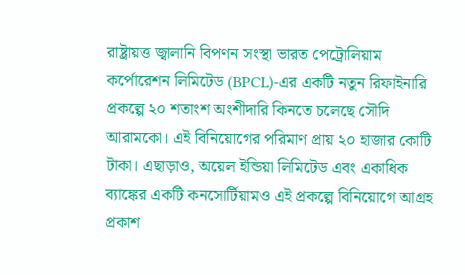রাষ্ট্রায়ত্ত জ্বালানি বিপণন সংস্থা ভারত পেট্রোলিয়াম কর্পোরেশন লিমিটেড (BPCL)-এর একটি নতুন রিফাইনারি প্রকল্পে ২০ শতাংশ অংশীদারি কিনতে চলেছে সৌদি আরামকো। এই বিনিয়োগের পরিমাণ প্রায় ২০ হাজার কোটি টাকা। এছাড়াও, অয়েল ইন্ডিয়া লিমিটেড এবং একাধিক ব্যাঙ্কের একটি কনসোর্টিয়ামও এই প্রকল্পে বিনিয়োগে আগ্রহ প্রকাশ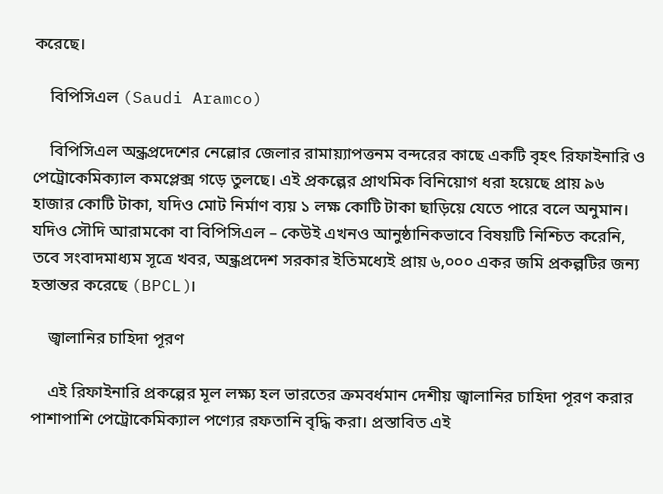করেছে।

    বিপিসিএল (Saudi Aramco)

    বিপিসিএল অন্ধ্রপ্রদেশের নেল্লোর জেলার রামায়্যাপত্তনম বন্দরের কাছে একটি বৃহৎ রিফাইনারি ও পেট্রোকেমিক্যাল কমপ্লেক্স গড়ে তুলছে। এই প্রকল্পের প্রাথমিক বিনিয়োগ ধরা হয়েছে প্রায় ৯৬ হাজার কোটি টাকা, যদিও মোট নির্মাণ ব্যয় ১ লক্ষ কোটি টাকা ছাড়িয়ে যেতে পারে বলে অনুমান। যদিও সৌদি আরামকো বা বিপিসিএল – কেউই এখনও আনুষ্ঠানিকভাবে বিষয়টি নিশ্চিত করেনি, তবে সংবাদমাধ্যম সূত্রে খবর, অন্ধ্রপ্রদেশ সরকার ইতিমধ্যেই প্রায় ৬,০০০ একর জমি প্রকল্পটির জন্য হস্তান্তর করেছে (BPCL)।

    জ্বালানির চাহিদা পূরণ

    এই রিফাইনারি প্রকল্পের মূল লক্ষ্য হল ভারতের ক্রমবর্ধমান দেশীয় জ্বালানির চাহিদা পূরণ করার পাশাপাশি পেট্রোকেমিক্যাল পণ্যের রফতানি বৃদ্ধি করা। প্রস্তাবিত এই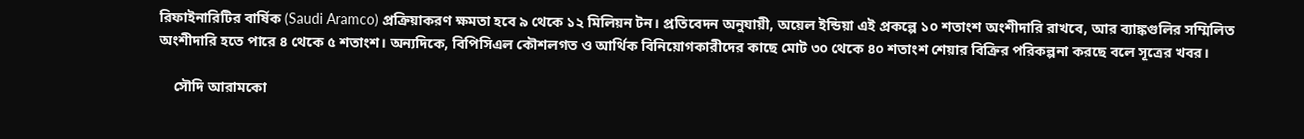রিফাইনারিটির বার্ষিক (Saudi Aramco) প্রক্রিয়াকরণ ক্ষমতা হবে ৯ থেকে ১২ মিলিয়ন টন। প্রতিবেদন অনুযায়ী, অয়েল ইন্ডিয়া এই প্রকল্পে ১০ শতাংশ অংশীদারি রাখবে, আর ব্যাঙ্কগুলির সম্মিলিত অংশীদারি হতে পারে ৪ থেকে ৫ শতাংশ। অন্যদিকে, বিপিসিএল কৌশলগত ও আর্থিক বিনিয়োগকারীদের কাছে মোট ৩০ থেকে ৪০ শতাংশ শেয়ার বিক্রির পরিকল্পনা করছে বলে সূত্রের খবর।

    সৌদি আরামকো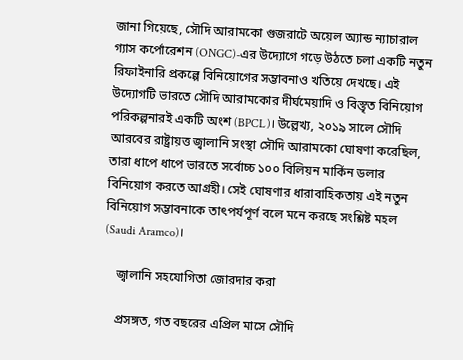জানা গিয়েছে, সৌদি আরামকো গুজরাটে অয়েল অ্যান্ড ন্যাচারাল গ্যাস কর্পোরেশন (ONGC)-এর উদ্যোগে গড়ে উঠতে চলা একটি নতুন রিফাইনারি প্রকল্পে বিনিয়োগের সম্ভাবনাও খতিয়ে দেখছে। এই উদ্যোগটি ভারতে সৌদি আরামকোর দীর্ঘমেয়াদি ও বিস্তৃত বিনিয়োগ পরিকল্পনারই একটি অংশ (BPCL)। উল্লেখ্য, ২০১৯ সালে সৌদি আরবের রাষ্ট্রায়ত্ত জ্বালানি সংস্থা সৌদি আরামকো ঘোষণা করেছিল, তারা ধাপে ধাপে ভারতে সর্বোচ্চ ১০০ বিলিয়ন মার্কিন ডলার  বিনিয়োগ করতে আগ্রহী। সেই ঘোষণার ধারাবাহিকতায় এই নতুন বিনিয়োগ সম্ভাবনাকে তাৎপর্যপূর্ণ বলে মনে করছে সংশ্লিষ্ট মহল (Saudi Aramco)।

    জ্বালানি সহযোগিতা জোরদার করা

    প্রসঙ্গত, গত বছরের এপ্রিল মাসে সৌদি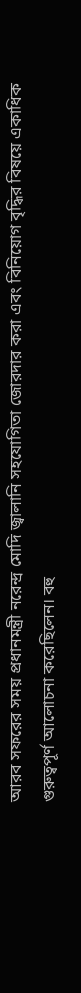আরব সফরের সময় প্রধানমন্ত্রী নরেন্দ্র মোদি জ্বালানি সহযোগিতা জোরদার করা এবং বিনিয়োগ বৃদ্ধির বিষয়ে একাধিক গুরুত্বপূর্ণ আলোচনা করেছিলেন। বহু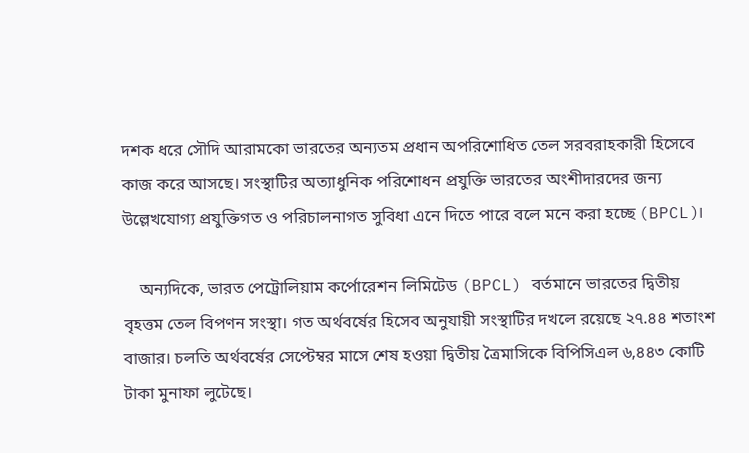দশক ধরে সৌদি আরামকো ভারতের অন্যতম প্রধান অপরিশোধিত তেল সরবরাহকারী হিসেবে কাজ করে আসছে। সংস্থাটির অত্যাধুনিক পরিশোধন প্রযুক্তি ভারতের অংশীদারদের জন্য উল্লেখযোগ্য প্রযুক্তিগত ও পরিচালনাগত সুবিধা এনে দিতে পারে বলে মনে করা হচ্ছে (BPCL)।

    অন্যদিকে, ভারত পেট্রোলিয়াম কর্পোরেশন লিমিটেড (BPCL) বর্তমানে ভারতের দ্বিতীয় বৃহত্তম তেল বিপণন সংস্থা। গত অর্থবর্ষের হিসেব অনুযায়ী সংস্থাটির দখলে রয়েছে ২৭.৪৪ শতাংশ বাজার। চলতি অর্থবর্ষের সেপ্টেম্বর মাসে শেষ হওয়া দ্বিতীয় ত্রৈমাসিকে বিপিসিএল ৬,৪৪৩ কোটি টাকা মুনাফা লুটেছে।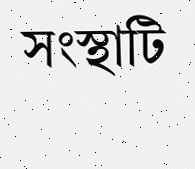সংস্থাটি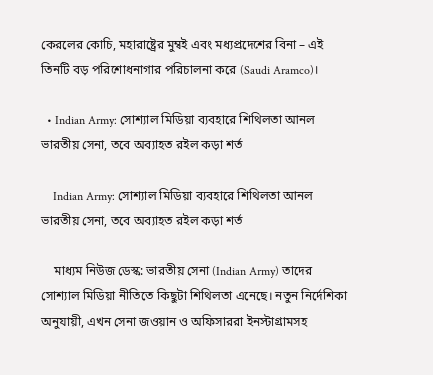কেরলের কোচি, মহারাষ্ট্রের মুম্বই এবং মধ্যপ্রদেশের বিনা – এই তিনটি বড় পরিশোধনাগার পরিচালনা করে (Saudi Aramco)।

  • Indian Army: সোশ্যাল মিডিয়া ব্যবহারে শিথিলতা আনল ভারতীয় সেনা, তবে অব্যাহত রইল কড়া শর্ত

    Indian Army: সোশ্যাল মিডিয়া ব্যবহারে শিথিলতা আনল ভারতীয় সেনা, তবে অব্যাহত রইল কড়া শর্ত

    মাধ্যম নিউজ ডেস্ক: ভারতীয় সেনা (Indian Army) তাদের সোশ্যাল মিডিয়া নীতিতে কিছুটা শিথিলতা এনেছে। নতুন নির্দেশিকা অনুযায়ী, এখন সেনা জওয়ান ও অফিসাররা ইনস্টাগ্রামসহ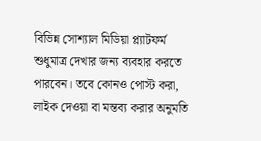বিভিন্ন সোশ্যাল মিডিয়া প্ল্যাটফর্ম শুধুমাত্র দেখার জন্য ব্যবহার করতে পারবেন। তবে কোনও পোস্ট করা, লাইক দেওয়া বা মন্তব্য করার অনুমতি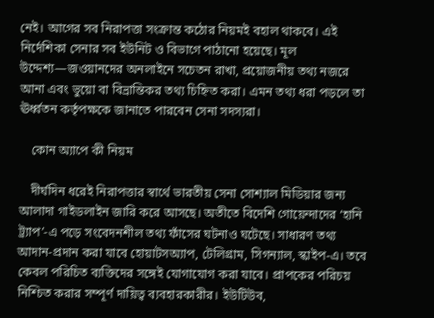নেই। আগের সব নিরাপত্তা সংক্রান্ত কঠোর নিয়মই বহাল থাকবে। এই নির্দেশিকা সেনার সব ইউনিট ও বিভাগে পাঠানো হয়েছে। মূল উদ্দেশ্য—জওয়ানদের অনলাইনে সচেতন রাখা, প্রয়োজনীয় তথ্য নজরে আনা এবং ভুয়ো বা বিভ্রান্তিকর তথ্য চিহ্নিত করা। এমন তথ্য ধরা পড়লে তা ঊর্ধ্বতন কর্তৃপক্ষকে জানাতে পারবেন সেনা সদস্যরা।

    কোন অ্যাপে কী নিয়ম

    দীর্ঘদিন ধরেই নিরাপত্তার স্বার্থে ভারতীয় সেনা সোশ্যাল মিডিয়ার জন্য আলাদা গাইডলাইন জারি করে আসছে। অতীতে বিদেশি গোয়েন্দাদের ‘হানি ট্র্যাপ’-এ পড়ে সংবেদনশীল তথ্য ফাঁসের ঘটনাও ঘটেছে। সাধারণ তথ্য আদান-প্রদান করা যাবে হোয়াটসঅ্যাপ, টেলিগ্রাম, সিগন্যাল, স্কাইপ-এ। তবে কেবল পরিচিত ব্যক্তিদের সঙ্গেই যোগাযোগ করা যাবে। প্রাপকের পরিচয় নিশ্চিত করার সম্পূর্ণ দায়িত্ব ব্যবহারকারীর। ইউটিউব,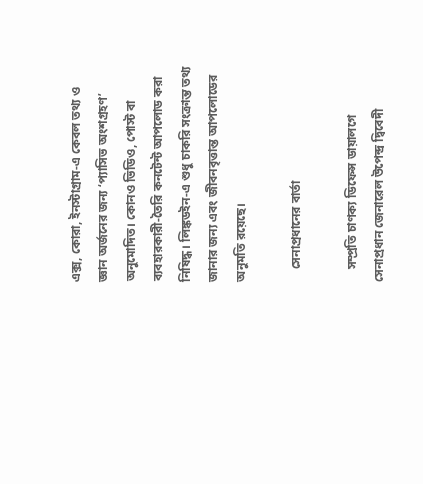এক্স, কোরা, ইনস্টাগ্রাম-এ কেবল তথ্য ও জ্ঞান অর্জনের জন্য ‘প্যাসিভ অংশগ্রহণ’ অনুমোদিত। কোনও ভিডিও, পোস্ট বা ব্যবহারকারী-তৈরি কনটেন্ট আপলোড করা নিষিদ্ধ। লিঙ্কডইন-এ শুধু চাকরি সংক্রান্ত তথ্য জানার জন্য এবং জীবনবৃত্তান্ত আপলোডের অনুমতি রয়েছে।

    সেনাপ্রধানের বার্তা

    সম্প্রতি চাণক্য ডিফেন্স ডায়ালগে সেনাপ্রধান জেনারেল উপেন্দ্র দ্বিবেদী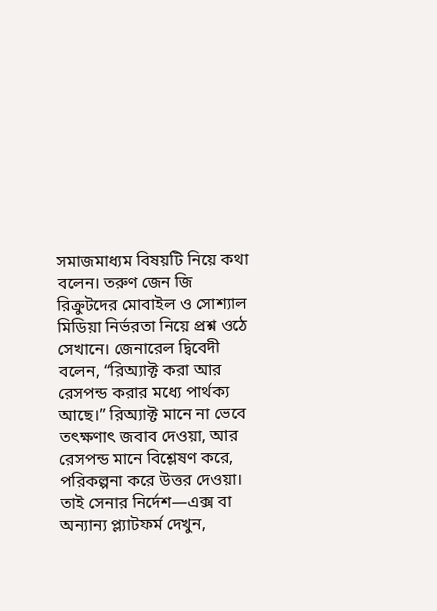সমাজমাধ্যম বিষয়টি নিয়ে কথা বলেন। তরুণ জেন জি রিক্রুটদের মোবাইল ও সোশ্যাল মিডিয়া নির্ভরতা নিয়ে প্রশ্ন ওঠে সেখানে। জেনারেল দ্বিবেদী বলেন, “রিঅ্যাক্ট করা আর রেসপন্ড করার মধ্যে পার্থক্য আছে।” রিঅ্যাক্ট মানে না ভেবে তৎক্ষণাৎ জবাব দেওয়া, আর রেসপন্ড মানে বিশ্লেষণ করে, পরিকল্পনা করে উত্তর দেওয়া। তাই সেনার নির্দেশ—এক্স বা অন্যান্য প্ল্যাটফর্ম দেখুন,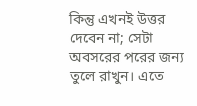কিন্তু এখনই উত্তর দেবেন না; সেটা অবসরের পরের জন্য তুলে রাখুন। এতে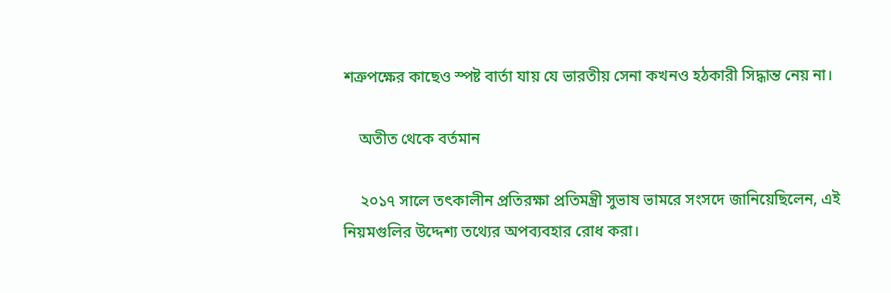শত্রুপক্ষের কাছেও স্পষ্ট বার্তা যায় যে ভারতীয় সেনা কখনও হঠকারী সিদ্ধান্ত নেয় না।

    অতীত থেকে বর্তমান

    ২০১৭ সালে তৎকালীন প্রতিরক্ষা প্রতিমন্ত্রী সুভাষ ভামরে সংসদে জানিয়েছিলেন, এই নিয়মগুলির উদ্দেশ্য তথ্যের অপব্যবহার রোধ করা।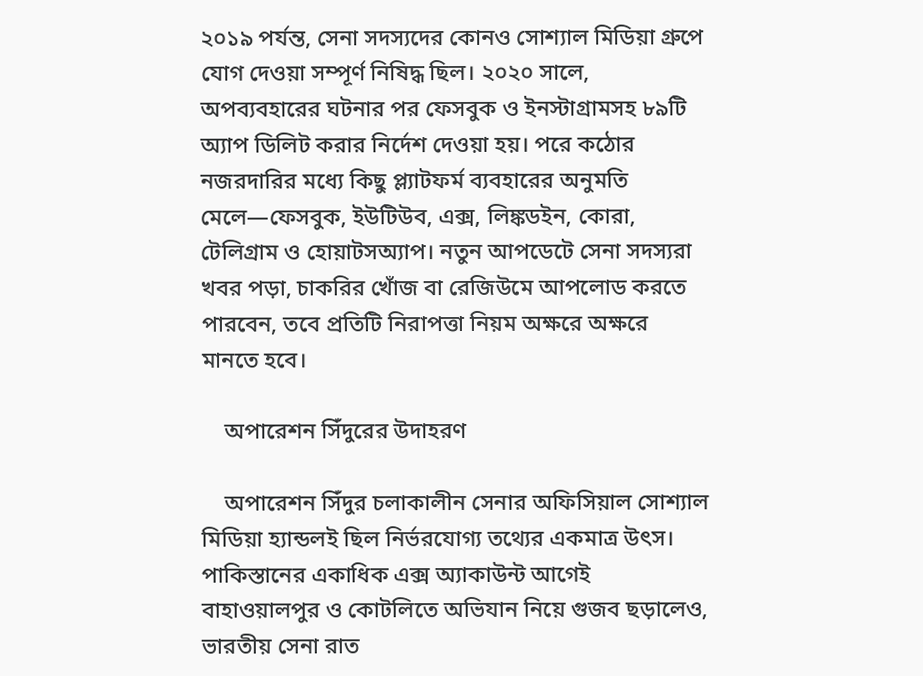২০১৯ পর্যন্ত, সেনা সদস্যদের কোনও সোশ্যাল মিডিয়া গ্রুপে যোগ দেওয়া সম্পূর্ণ নিষিদ্ধ ছিল। ২০২০ সালে, অপব্যবহারের ঘটনার পর ফেসবুক ও ইনস্টাগ্রামসহ ৮৯টি অ্যাপ ডিলিট করার নির্দেশ দেওয়া হয়। পরে কঠোর নজরদারির মধ্যে কিছু প্ল্যাটফর্ম ব্যবহারের অনুমতি মেলে—ফেসবুক, ইউটিউব, এক্স, লিঙ্কডইন, কোরা, টেলিগ্রাম ও হোয়াটসঅ্যাপ। নতুন আপডেটে সেনা সদস্যরা খবর পড়া, চাকরির খোঁজ বা রেজিউমে আপলোড করতে পারবেন, তবে প্রতিটি নিরাপত্তা নিয়ম অক্ষরে অক্ষরে মানতে হবে।

    অপারেশন সিঁদুরের উদাহরণ

    অপারেশন সিঁদুর চলাকালীন সেনার অফিসিয়াল সোশ্যাল মিডিয়া হ্যান্ডলই ছিল নির্ভরযোগ্য তথ্যের একমাত্র উৎস। পাকিস্তানের একাধিক এক্স অ্যাকাউন্ট আগেই বাহাওয়ালপুর ও কোটলিতে অভিযান নিয়ে গুজব ছড়ালেও, ভারতীয় সেনা রাত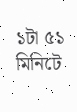১টা ৫১ মিনিটে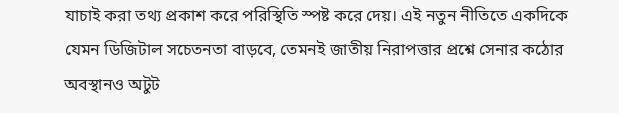যাচাই করা তথ্য প্রকাশ করে পরিস্থিতি স্পষ্ট করে দেয়। এই নতুন নীতিতে একদিকে যেমন ডিজিটাল সচেতনতা বাড়বে, তেমনই জাতীয় নিরাপত্তার প্রশ্নে সেনার কঠোর অবস্থানও অটুট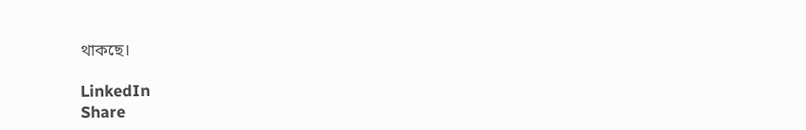থাকছে।

LinkedIn
Share